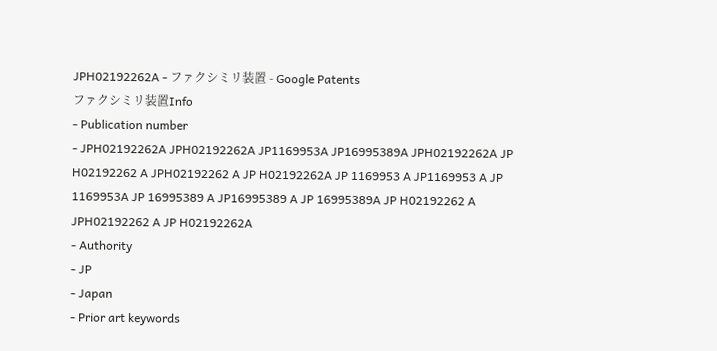JPH02192262A - ファクシミリ装置 - Google Patents
ファクシミリ装置Info
- Publication number
- JPH02192262A JPH02192262A JP1169953A JP16995389A JPH02192262A JP H02192262 A JPH02192262 A JP H02192262A JP 1169953 A JP1169953 A JP 1169953A JP 16995389 A JP16995389 A JP 16995389A JP H02192262 A JPH02192262 A JP H02192262A
- Authority
- JP
- Japan
- Prior art keywords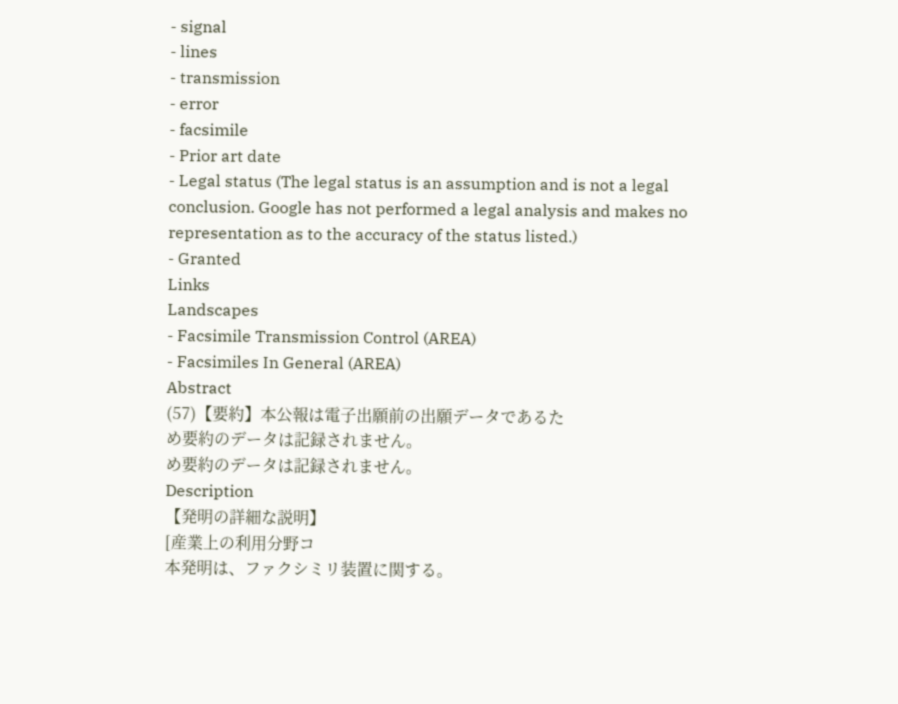- signal
- lines
- transmission
- error
- facsimile
- Prior art date
- Legal status (The legal status is an assumption and is not a legal conclusion. Google has not performed a legal analysis and makes no representation as to the accuracy of the status listed.)
- Granted
Links
Landscapes
- Facsimile Transmission Control (AREA)
- Facsimiles In General (AREA)
Abstract
(57)【要約】本公報は電子出願前の出願データであるた
め要約のデータは記録されません。
め要約のデータは記録されません。
Description
【発明の詳細な説明】
[産業上の利用分野コ
本発明は、ファクシミリ装置に関する。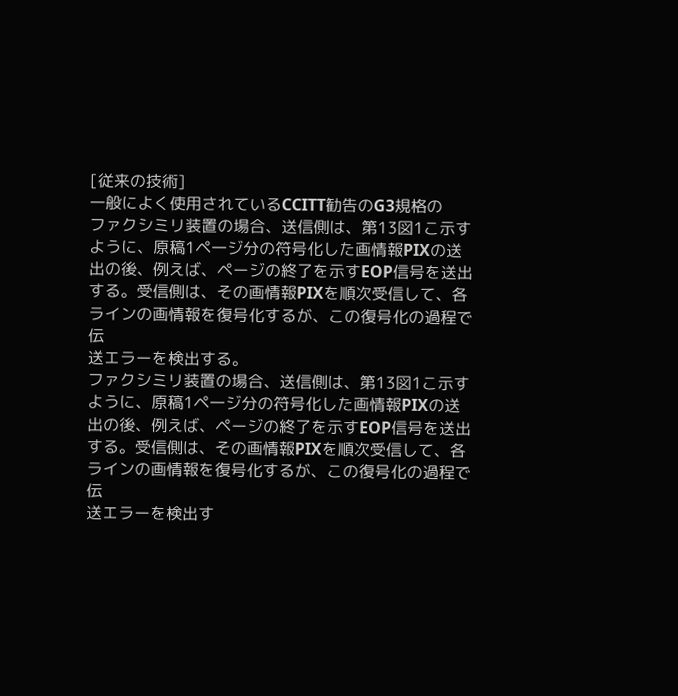[従来の技術]
一般によく使用されているCCITT勧告のG3規格の
ファクシミリ装置の場合、送信側は、第13図1こ示す
ように、原稿1ペ一ジ分の符号化した画情報PIXの送
出の後、例えば、ページの終了を示すEOP信号を送出
する。受信側は、その画情報PIXを順次受信して、各
ラインの画情報を復号化するが、この復号化の過程で伝
送エラーを検出する。
ファクシミリ装置の場合、送信側は、第13図1こ示す
ように、原稿1ペ一ジ分の符号化した画情報PIXの送
出の後、例えば、ページの終了を示すEOP信号を送出
する。受信側は、その画情報PIXを順次受信して、各
ラインの画情報を復号化するが、この復号化の過程で伝
送エラーを検出す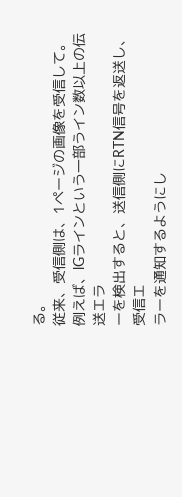る。
従来、受信側は、1ページの画像を受信して。
例えば、lGラインという一部うイン数以上の伝送エラ
ーを検出すると、送信側にRTN信号を返送し、受信エ
ラーを通知するようにし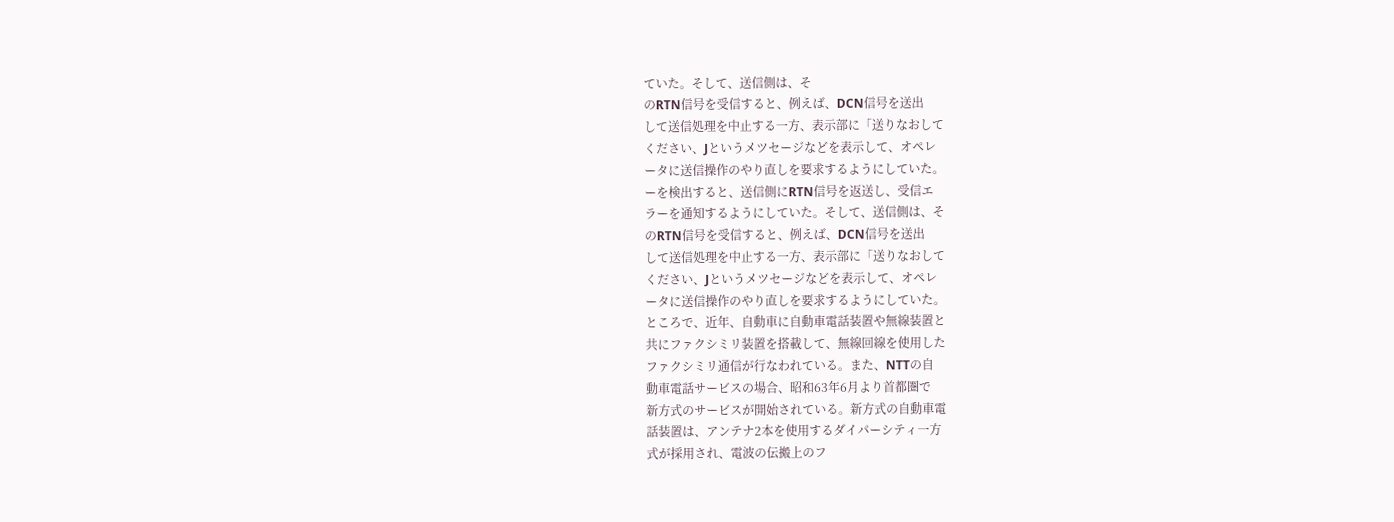ていた。そして、送信側は、そ
のRTN信号を受信すると、例えば、DCN信号を送出
して送信処理を中止する一方、表示部に「送りなおして
ください、Jというメツセージなどを表示して、オペレ
ータに送信操作のやり直しを要求するようにしていた。
ーを検出すると、送信側にRTN信号を返送し、受信エ
ラーを通知するようにしていた。そして、送信側は、そ
のRTN信号を受信すると、例えば、DCN信号を送出
して送信処理を中止する一方、表示部に「送りなおして
ください、Jというメツセージなどを表示して、オペレ
ータに送信操作のやり直しを要求するようにしていた。
ところで、近年、自動車に自動車電話装置や無線装置と
共にファクシミリ装置を搭載して、無線回線を使用した
ファクシミリ通信が行なわれている。また、NTTの自
動車電話サービスの場合、昭和63年6月より首都圏で
新方式のサービスが開始されている。新方式の自動車電
話装置は、アンテナ2本を使用するダイパーシティ一方
式が採用され、電波の伝搬上のフ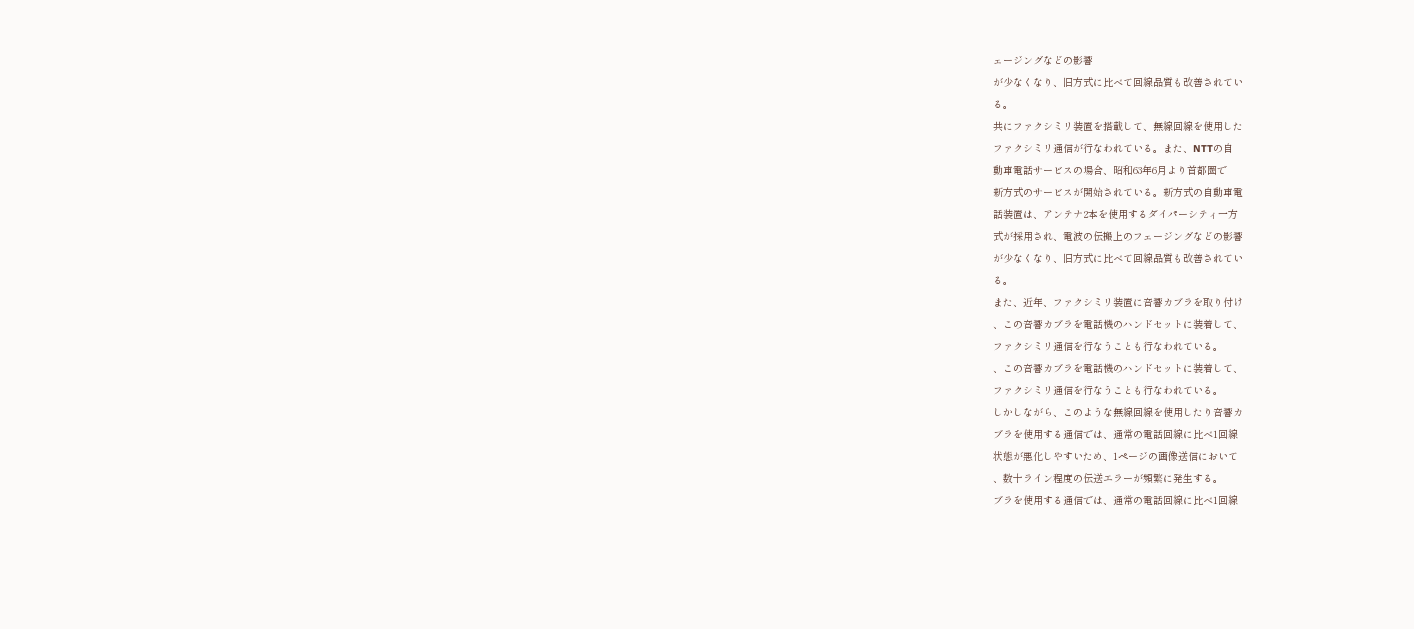ェージングなどの影響
が少なくなり、旧方式に比べて回線品質も改善されてい
る。
共にファクシミリ装置を搭載して、無線回線を使用した
ファクシミリ通信が行なわれている。また、NTTの自
動車電話サービスの場合、昭和63年6月より首都圏で
新方式のサービスが開始されている。新方式の自動車電
話装置は、アンテナ2本を使用するダイパーシティ一方
式が採用され、電波の伝搬上のフェージングなどの影響
が少なくなり、旧方式に比べて回線品質も改善されてい
る。
また、近年、ファクシミリ装置に音響カブラを取り付け
、この音響カブラを電話機のハンドセットに装着して、
ファクシミリ通信を行なうことも行なわれている。
、この音響カブラを電話機のハンドセットに装着して、
ファクシミリ通信を行なうことも行なわれている。
しかしながら、このような無線回線を使用したり音響カ
ブラを使用する通信では、通常の電話回線に比べ1回線
状態が悪化しやすいため、1ページの画像送信において
、数十ライン程度の伝送エラーが頻繁に発生する。
ブラを使用する通信では、通常の電話回線に比べ1回線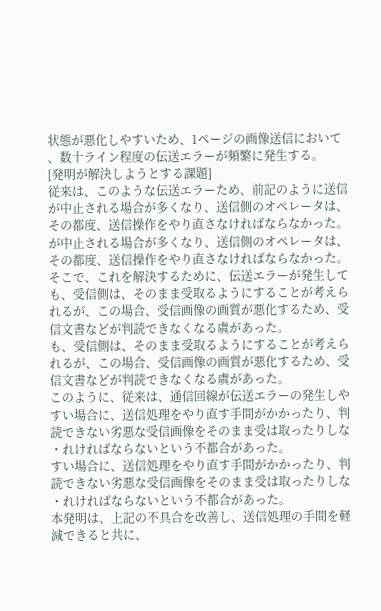状態が悪化しやすいため、1ページの画像送信において
、数十ライン程度の伝送エラーが頻繁に発生する。
[発明が解決しようとする課題]
従来は、このような伝送エラーため、前記のように送信
が中止される場合が多くなり、送信側のオペレータは、
その都度、送信操作をやり直さなければならなかった。
が中止される場合が多くなり、送信側のオペレータは、
その都度、送信操作をやり直さなければならなかった。
そこで、これを解決するために、伝送エラーが発生して
も、受信側は、そのまま受取るようにすることが考えら
れるが、この場合、受信画像の画質が悪化するため、受
信文書などが判読できなくなる虞があった。
も、受信側は、そのまま受取るようにすることが考えら
れるが、この場合、受信画像の画質が悪化するため、受
信文書などが判読できなくなる虞があった。
このように、従来は、通信回線が伝送エラーの発生しや
すい場合に、送信処理をやり直す手間がかかったり、判
読できない劣悪な受信画像をそのまま受は取ったりしな
・れければならないという不都合があった。
すい場合に、送信処理をやり直す手間がかかったり、判
読できない劣悪な受信画像をそのまま受は取ったりしな
・れければならないという不都合があった。
本発明は、上記の不具合を改善し、送信処理の手間を軽
減できると共に、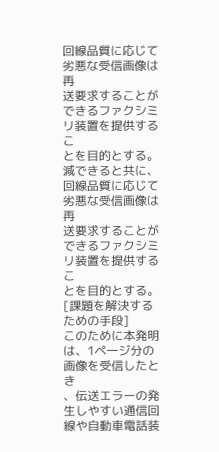回線品質に応じて劣悪な受信画像は再
送要求することができるファクシミリ装置を提供するこ
とを目的とする。
減できると共に、回線品質に応じて劣悪な受信画像は再
送要求することができるファクシミリ装置を提供するこ
とを目的とする。
[課題を解決するための手段]
このために本発明は、1ペ一ジ分の画像を受信したとき
、伝送エラーの発生しやすい通信回線や自動車電話装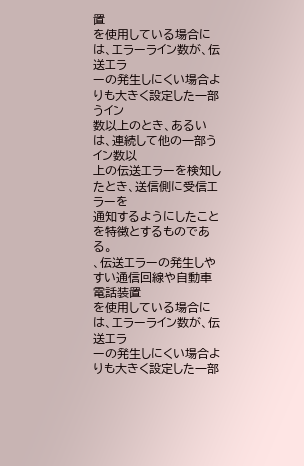置
を使用している場合には、エラーライン数が、伝送エラ
ーの発生しにくい場合よりも大きく設定した一部うイン
数以上のとき、あるいは、連続して他の一部うイン数以
上の伝送エラーを検知したとき、送信側に受信エラーを
通知するようにしたことを特徴とするものである。
、伝送エラーの発生しやすい通信回線や自動車電話装置
を使用している場合には、エラーライン数が、伝送エラ
ーの発生しにくい場合よりも大きく設定した一部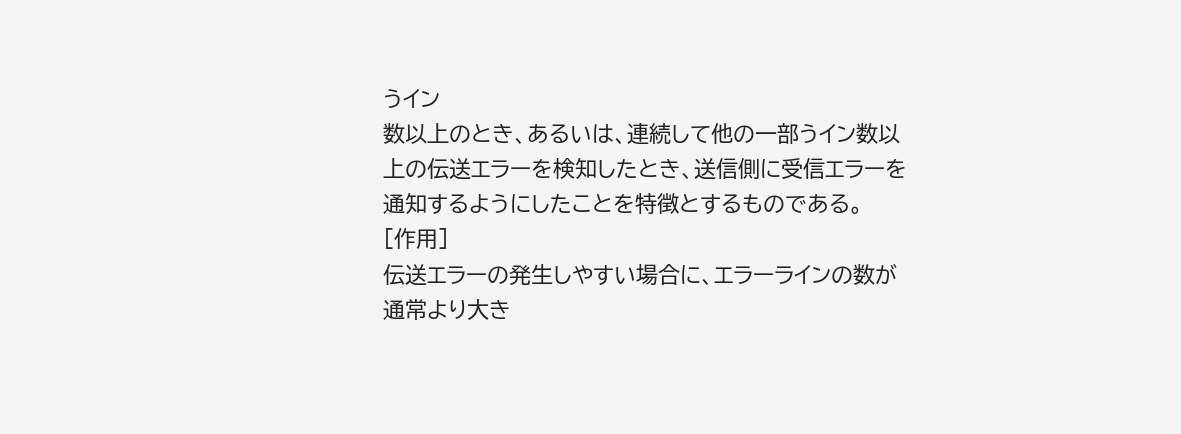うイン
数以上のとき、あるいは、連続して他の一部うイン数以
上の伝送エラーを検知したとき、送信側に受信エラーを
通知するようにしたことを特徴とするものである。
[作用]
伝送エラーの発生しやすい場合に、エラーラインの数が
通常より大き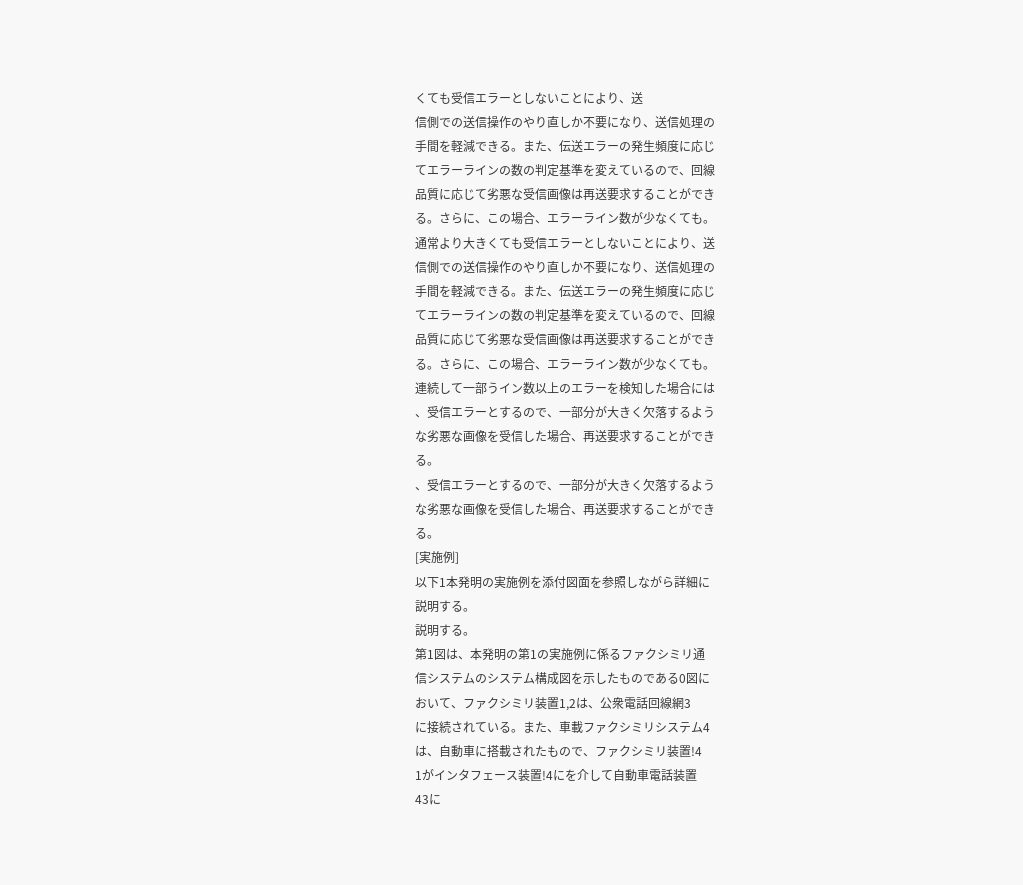くても受信エラーとしないことにより、送
信側での送信操作のやり直しか不要になり、送信処理の
手間を軽減できる。また、伝送エラーの発生頻度に応じ
てエラーラインの数の判定基準を変えているので、回線
品質に応じて劣悪な受信画像は再送要求することができ
る。さらに、この場合、エラーライン数が少なくても。
通常より大きくても受信エラーとしないことにより、送
信側での送信操作のやり直しか不要になり、送信処理の
手間を軽減できる。また、伝送エラーの発生頻度に応じ
てエラーラインの数の判定基準を変えているので、回線
品質に応じて劣悪な受信画像は再送要求することができ
る。さらに、この場合、エラーライン数が少なくても。
連続して一部うイン数以上のエラーを検知した場合には
、受信エラーとするので、一部分が大きく欠落するよう
な劣悪な画像を受信した場合、再送要求することができ
る。
、受信エラーとするので、一部分が大きく欠落するよう
な劣悪な画像を受信した場合、再送要求することができ
る。
[実施例]
以下1本発明の実施例を添付図面を参照しながら詳細に
説明する。
説明する。
第1図は、本発明の第1の実施例に係るファクシミリ通
信システムのシステム構成図を示したものである0図に
おいて、ファクシミリ装置1,2は、公衆電話回線網3
に接続されている。また、車載ファクシミリシステム4
は、自動車に搭載されたもので、ファクシミリ装置!4
1がインタフェース装置!4にを介して自動車電話装置
43に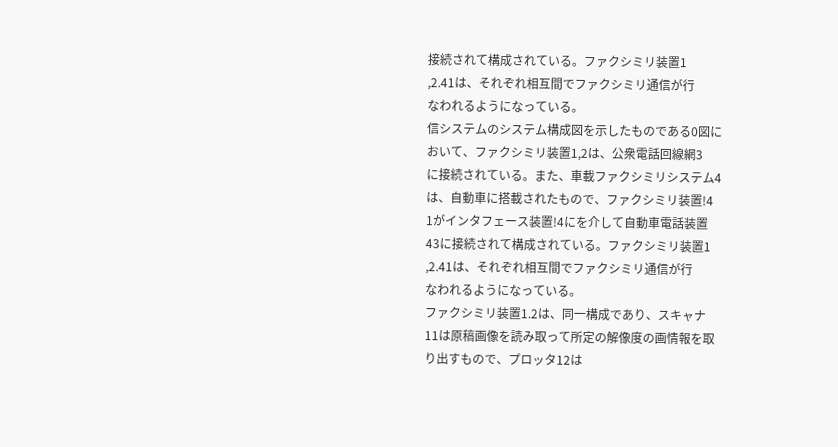接続されて構成されている。ファクシミリ装置1
,2.41は、それぞれ相互間でファクシミリ通信が行
なわれるようになっている。
信システムのシステム構成図を示したものである0図に
おいて、ファクシミリ装置1,2は、公衆電話回線網3
に接続されている。また、車載ファクシミリシステム4
は、自動車に搭載されたもので、ファクシミリ装置!4
1がインタフェース装置!4にを介して自動車電話装置
43に接続されて構成されている。ファクシミリ装置1
,2.41は、それぞれ相互間でファクシミリ通信が行
なわれるようになっている。
ファクシミリ装置1.2は、同一構成であり、スキャナ
11は原稿画像を読み取って所定の解像度の画情報を取
り出すもので、プロッタ12は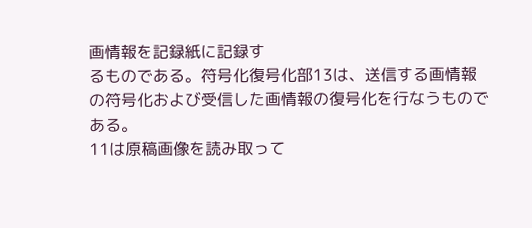画情報を記録紙に記録す
るものである。符号化復号化部13は、送信する画情報
の符号化および受信した画情報の復号化を行なうもので
ある。
11は原稿画像を読み取って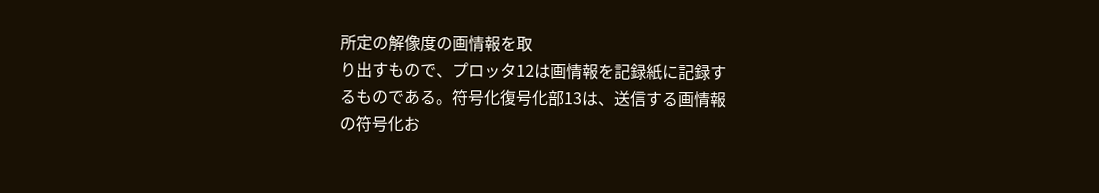所定の解像度の画情報を取
り出すもので、プロッタ12は画情報を記録紙に記録す
るものである。符号化復号化部13は、送信する画情報
の符号化お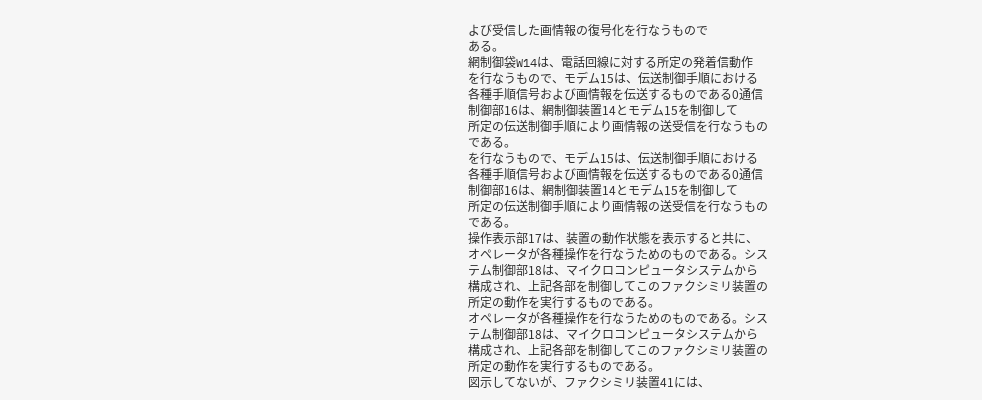よび受信した画情報の復号化を行なうもので
ある。
網制御袋W14は、電話回線に対する所定の発着信動作
を行なうもので、モデム15は、伝送制御手順における
各種手順信号および画情報を伝送するものである0通信
制御部16は、網制御装置14とモデム15を制御して
所定の伝送制御手順により画情報の送受信を行なうもの
である。
を行なうもので、モデム15は、伝送制御手順における
各種手順信号および画情報を伝送するものである0通信
制御部16は、網制御装置14とモデム15を制御して
所定の伝送制御手順により画情報の送受信を行なうもの
である。
操作表示部17は、装置の動作状態を表示すると共に、
オペレータが各種操作を行なうためのものである。シス
テム制御部18は、マイクロコンピュータシステムから
構成され、上記各部を制御してこのファクシミリ装置の
所定の動作を実行するものである。
オペレータが各種操作を行なうためのものである。シス
テム制御部18は、マイクロコンピュータシステムから
構成され、上記各部を制御してこのファクシミリ装置の
所定の動作を実行するものである。
図示してないが、ファクシミリ装置41には、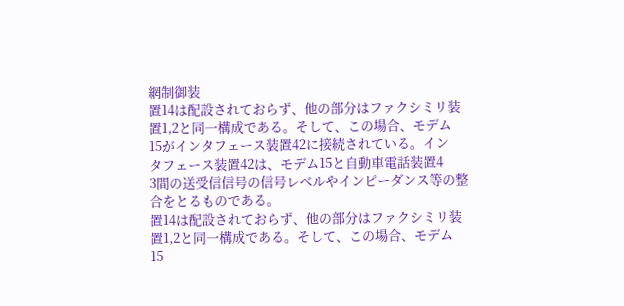網制御装
置14は配設されておらず、他の部分はファクシミリ装
置1,2と同一構成である。そして、この場合、モデム
15がインタフェース装置42に接続されている。イン
タフェース装置42は、モデム15と自動車電話装置4
3間の送受信信号の信号レベルやインピーダンス等の整
合をとるものである。
置14は配設されておらず、他の部分はファクシミリ装
置1,2と同一構成である。そして、この場合、モデム
15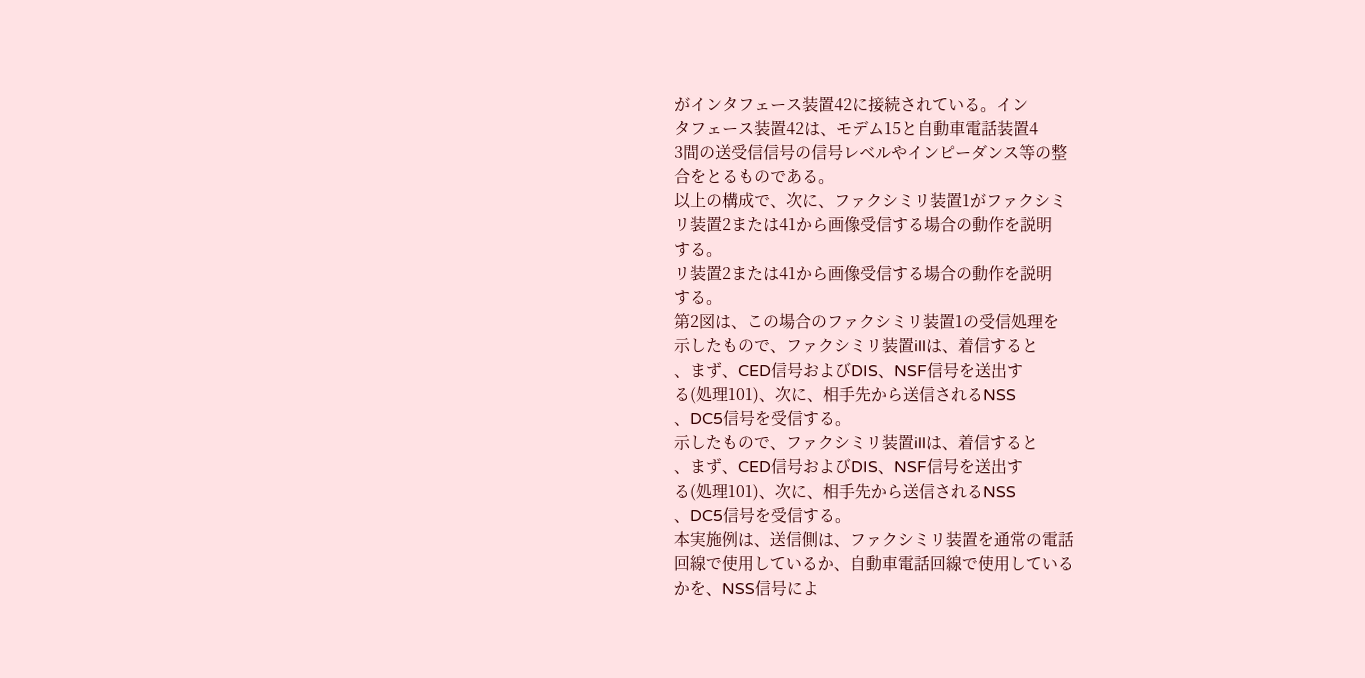がインタフェース装置42に接続されている。イン
タフェース装置42は、モデム15と自動車電話装置4
3間の送受信信号の信号レベルやインピーダンス等の整
合をとるものである。
以上の構成で、次に、ファクシミリ装置1がファクシミ
リ装置2または41から画像受信する場合の動作を説明
する。
リ装置2または41から画像受信する場合の動作を説明
する。
第2図は、この場合のファクシミリ装置1の受信処理を
示したもので、ファクシミリ装置illは、着信すると
、まず、CED信号およびDIS、NSF信号を送出す
る(処理101)、次に、相手先から送信されるNSS
、DC5信号を受信する。
示したもので、ファクシミリ装置illは、着信すると
、まず、CED信号およびDIS、NSF信号を送出す
る(処理101)、次に、相手先から送信されるNSS
、DC5信号を受信する。
本実施例は、送信側は、ファクシミリ装置を通常の電話
回線で使用しているか、自動車電話回線で使用している
かを、NSS信号によ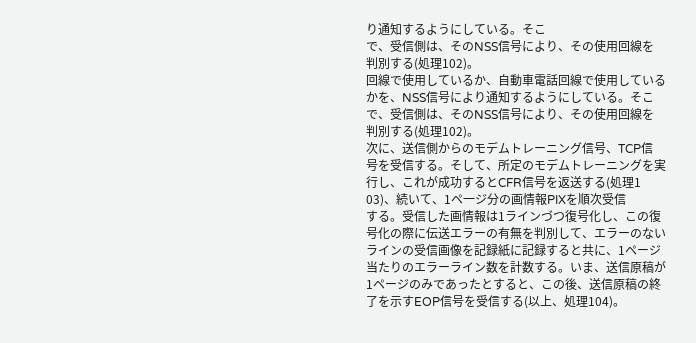り通知するようにしている。そこ
で、受信側は、そのNSS信号により、その使用回線を
判別する(処理102)。
回線で使用しているか、自動車電話回線で使用している
かを、NSS信号により通知するようにしている。そこ
で、受信側は、そのNSS信号により、その使用回線を
判別する(処理102)。
次に、送信側からのモデムトレーニング信号、TCP信
号を受信する。そして、所定のモデムトレーニングを実
行し、これが成功するとCFR信号を返送する(処理1
03)、続いて、1ペ一ジ分の画情報PIXを順次受信
する。受信した画情報は1ラインづつ復号化し、この復
号化の際に伝送エラーの有無を判別して、エラーのない
ラインの受信画像を記録紙に記録すると共に、1ページ
当たりのエラーライン数を計数する。いま、送信原稿が
1ページのみであったとすると、この後、送信原稿の終
了を示すEOP信号を受信する(以上、処理104)。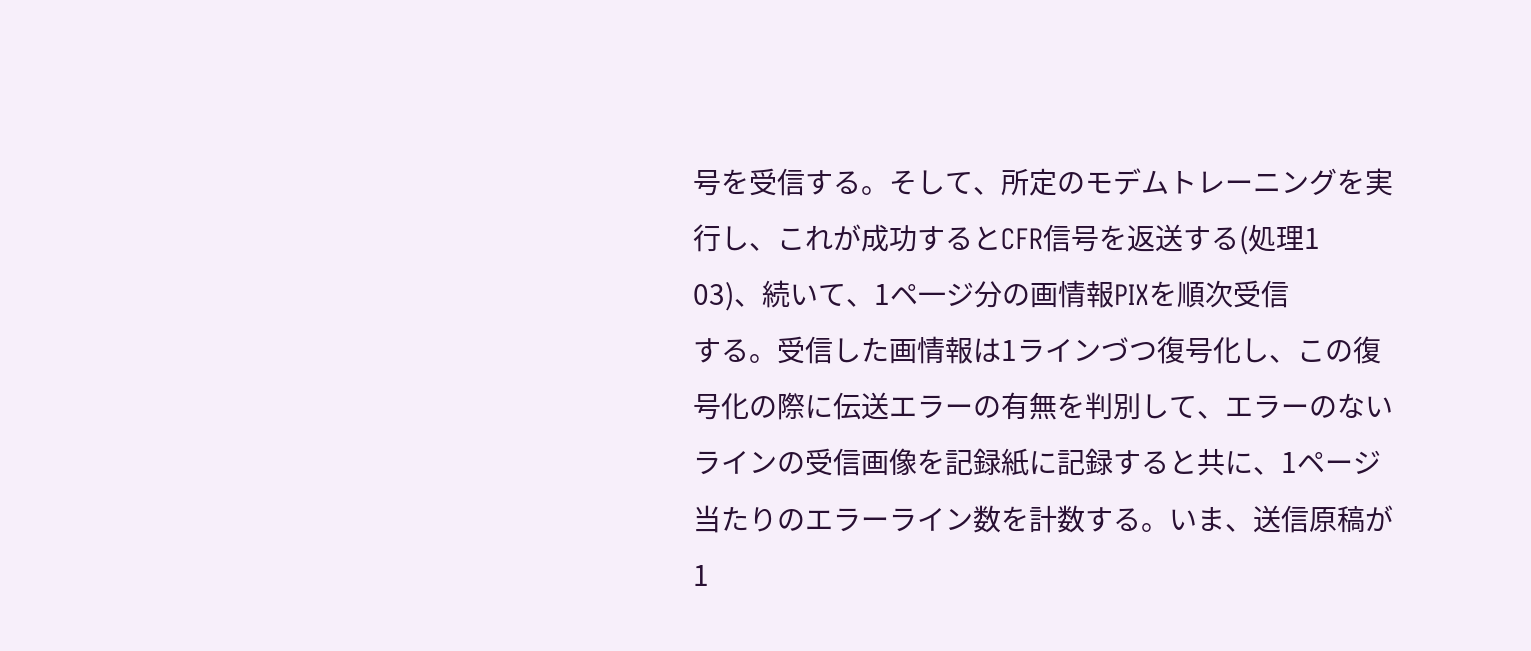号を受信する。そして、所定のモデムトレーニングを実
行し、これが成功するとCFR信号を返送する(処理1
03)、続いて、1ペ一ジ分の画情報PIXを順次受信
する。受信した画情報は1ラインづつ復号化し、この復
号化の際に伝送エラーの有無を判別して、エラーのない
ラインの受信画像を記録紙に記録すると共に、1ページ
当たりのエラーライン数を計数する。いま、送信原稿が
1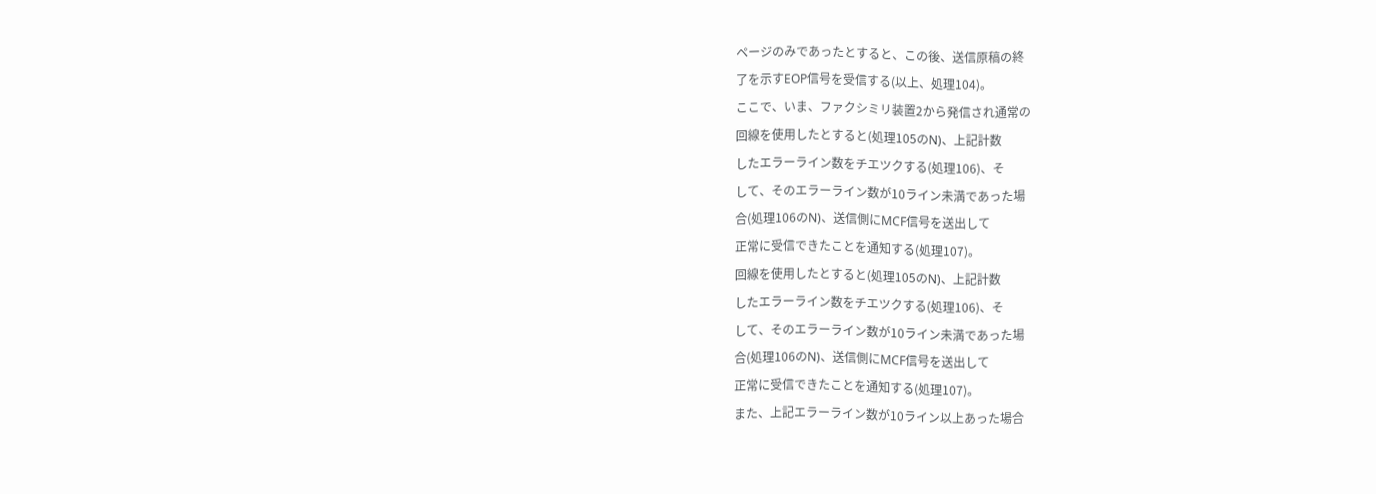ページのみであったとすると、この後、送信原稿の終
了を示すEOP信号を受信する(以上、処理104)。
ここで、いま、ファクシミリ装置2から発信され通常の
回線を使用したとすると(処理105のN)、上記計数
したエラーライン数をチエツクする(処理106)、そ
して、そのエラーライン数が10ライン未満であった場
合(処理106のN)、送信側にMCF信号を送出して
正常に受信できたことを通知する(処理107)。
回線を使用したとすると(処理105のN)、上記計数
したエラーライン数をチエツクする(処理106)、そ
して、そのエラーライン数が10ライン未満であった場
合(処理106のN)、送信側にMCF信号を送出して
正常に受信できたことを通知する(処理107)。
また、上記エラーライン数が10ライン以上あった場合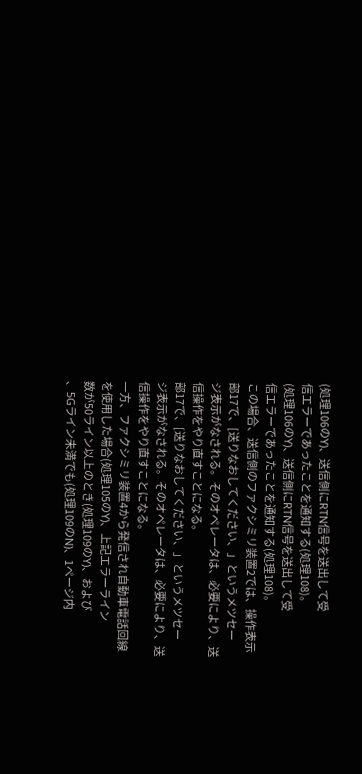(処理106のY)、送信側にRTN信号を送出して受
信エラーであったことを通知する(処理108)。
(処理106のY)、送信側にRTN信号を送出して受
信エラーであったことを通知する(処理108)。
この場合、送信側のファクシミリ装置2では、操作表示
部17で、[送りなおしてください、」というメツセー
ジ表示がなされる。そのオペレータは、必要により、送
信操作をやり直すことになる。
部17で、[送りなおしてください、」というメツセー
ジ表示がなされる。そのオペレータは、必要により、送
信操作をやり直すことになる。
一方、ファクシミリ装置4から発信され自動車電話回線
を使用した場合(処理105のY)、上記エラーライン
数が50ライン以上のとき(処理109のY)、および
、5Gライン未満でも(処理109のN)、1ページ内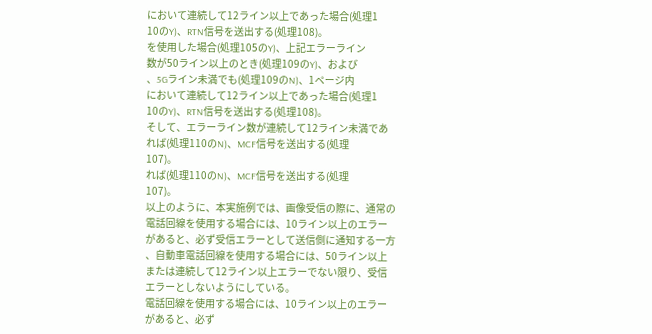において連続して12ライン以上であった場合(処理1
10のY)、RTN信号を送出する(処理108)。
を使用した場合(処理105のY)、上記エラーライン
数が50ライン以上のとき(処理109のY)、および
、5Gライン未満でも(処理109のN)、1ページ内
において連続して12ライン以上であった場合(処理1
10のY)、RTN信号を送出する(処理108)。
そして、エラーライン数が連続して12ライン未満であ
れば(処理110のN)、MCF信号を送出する(処理
107)。
れば(処理110のN)、MCF信号を送出する(処理
107)。
以上のように、本実施例では、画像受信の際に、通常の
電話回線を使用する場合には、10ライン以上のエラー
があると、必ず受信エラーとして送信側に通知する一方
、自動車電話回線を使用する場合には、50ライン以上
または連続して12ライン以上エラーでない限り、受信
エラーとしないようにしている。
電話回線を使用する場合には、10ライン以上のエラー
があると、必ず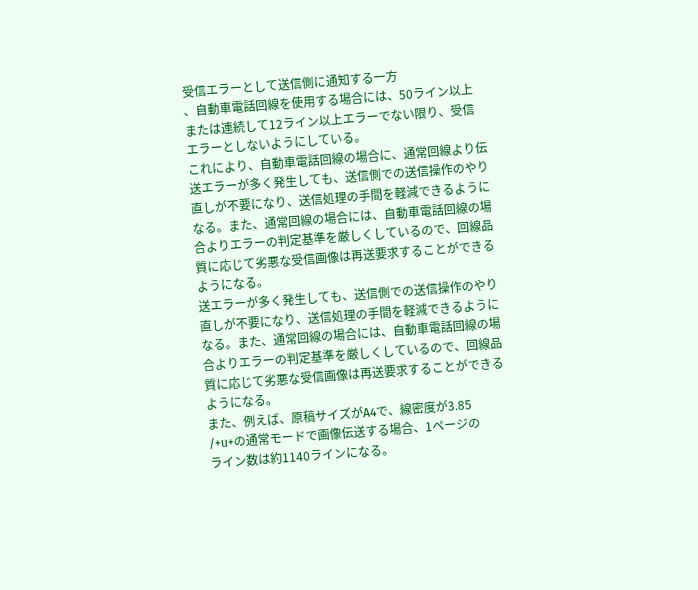受信エラーとして送信側に通知する一方
、自動車電話回線を使用する場合には、50ライン以上
または連続して12ライン以上エラーでない限り、受信
エラーとしないようにしている。
これにより、自動車電話回線の場合に、通常回線より伝
送エラーが多く発生しても、送信側での送信操作のやり
直しが不要になり、送信処理の手間を軽減できるように
なる。また、通常回線の場合には、自動車電話回線の場
合よりエラーの判定基準を厳しくしているので、回線品
質に応じて劣悪な受信画像は再送要求することができる
ようになる。
送エラーが多く発生しても、送信側での送信操作のやり
直しが不要になり、送信処理の手間を軽減できるように
なる。また、通常回線の場合には、自動車電話回線の場
合よりエラーの判定基準を厳しくしているので、回線品
質に応じて劣悪な受信画像は再送要求することができる
ようになる。
また、例えば、原稿サイズがA4で、線密度が3.85
/+u+の通常モードで画像伝送する場合、1ページの
ライン数は約1140ラインになる。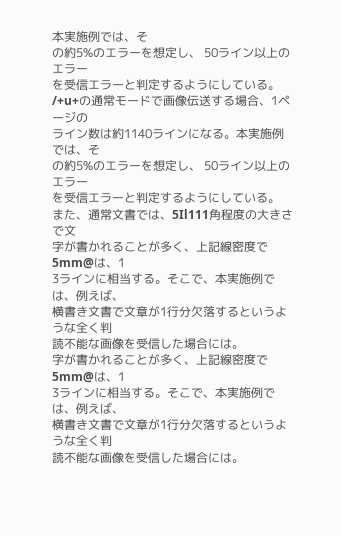本実施例では、そ
の約5%のエラーを想定し、 50ライン以上のエラー
を受信エラーと判定するようにしている。
/+u+の通常モードで画像伝送する場合、1ページの
ライン数は約1140ラインになる。本実施例では、そ
の約5%のエラーを想定し、 50ライン以上のエラー
を受信エラーと判定するようにしている。
また、通常文書では、5Il111角程度の大きさで文
字が書かれることが多く、上記線密度で5mm@は、1
3ラインに相当する。そこで、本実施例では、例えば、
横書き文書で文章が1行分欠落するというような全く判
読不能な画像を受信した場合には。
字が書かれることが多く、上記線密度で5mm@は、1
3ラインに相当する。そこで、本実施例では、例えば、
横書き文書で文章が1行分欠落するというような全く判
読不能な画像を受信した場合には。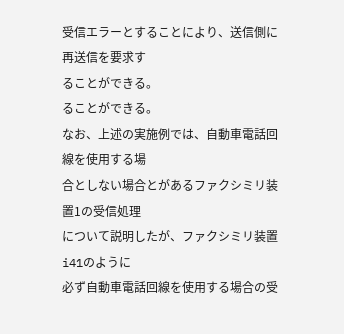受信エラーとすることにより、送信側に再送信を要求す
ることができる。
ることができる。
なお、上述の実施例では、自動車電話回線を使用する場
合としない場合とがあるファクシミリ装置1の受信処理
について説明したが、ファクシミリ装置i41のように
必ず自動車電話回線を使用する場合の受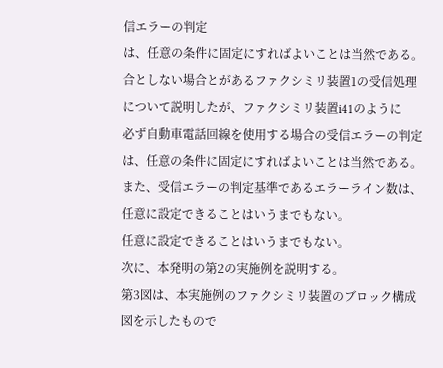信エラーの判定
は、任意の条件に固定にすればよいことは当然である。
合としない場合とがあるファクシミリ装置1の受信処理
について説明したが、ファクシミリ装置i41のように
必ず自動車電話回線を使用する場合の受信エラーの判定
は、任意の条件に固定にすればよいことは当然である。
また、受信エラーの判定基準であるエラーライン数は、
任意に設定できることはいうまでもない。
任意に設定できることはいうまでもない。
次に、本発明の第2の実施例を説明する。
第3図は、本実施例のファクシミリ装置のブロック構成
図を示したもので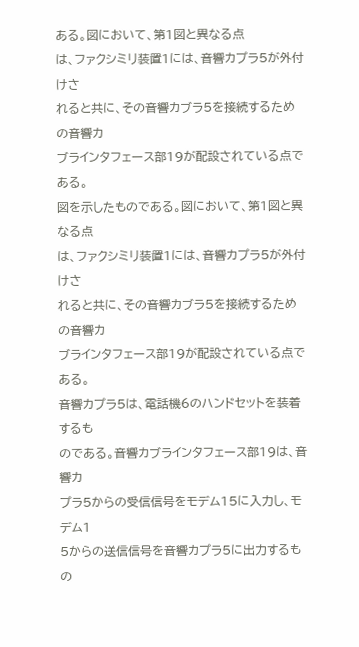ある。図において、第1図と異なる点
は、ファクシミリ装置1には、音響カプラ5が外付けさ
れると共に、その音響カブラ5を接続するための音響カ
ブラインタフェース部19が配設されている点である。
図を示したものである。図において、第1図と異なる点
は、ファクシミリ装置1には、音響カプラ5が外付けさ
れると共に、その音響カブラ5を接続するための音響カ
ブラインタフェース部19が配設されている点である。
音響カプラ5は、電話機6のハンドセットを装着するも
のである。音響カブラインタフェース部19は、音響カ
プラ5からの受信信号をモデム15に入力し、モデム1
5からの送信信号を音響カプラ5に出力するもの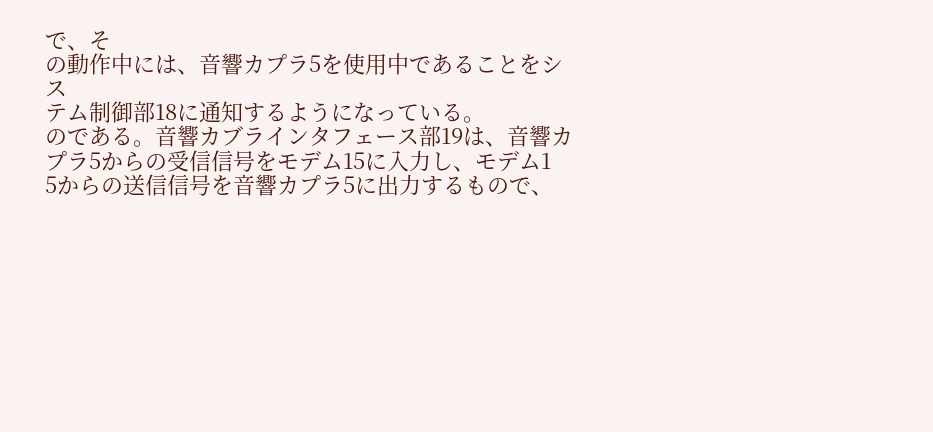で、そ
の動作中には、音響カプラ5を使用中であることをシス
テム制御部18に通知するようになっている。
のである。音響カブラインタフェース部19は、音響カ
プラ5からの受信信号をモデム15に入力し、モデム1
5からの送信信号を音響カプラ5に出力するもので、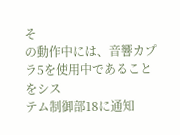そ
の動作中には、音響カプラ5を使用中であることをシス
テム制御部18に通知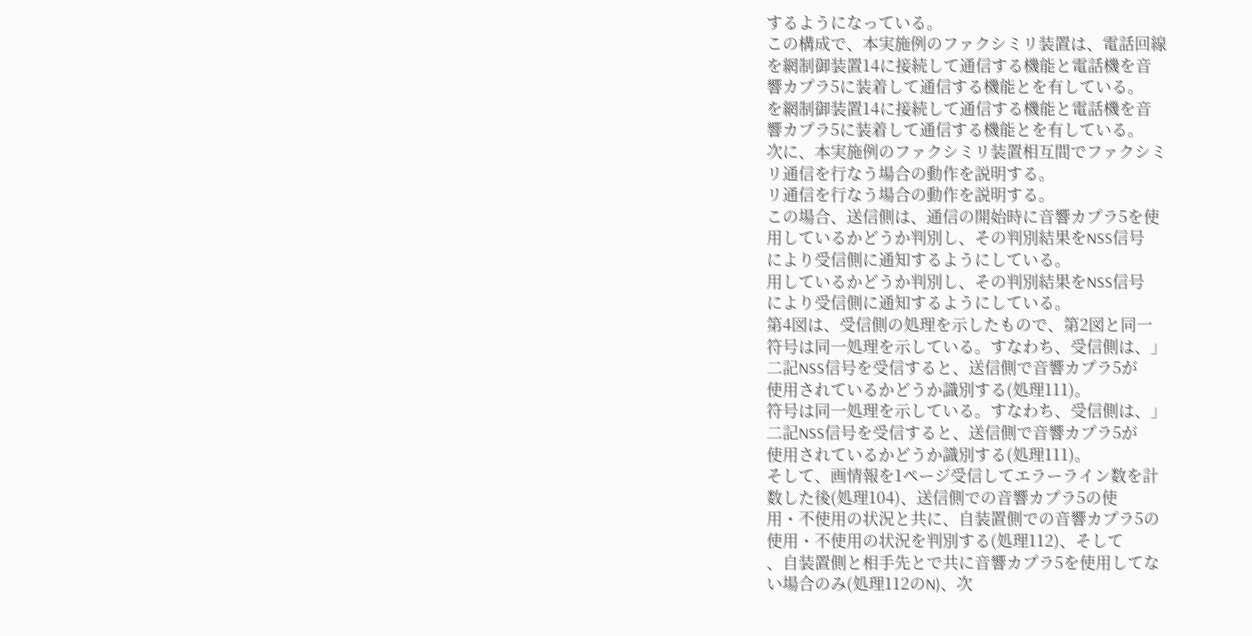するようになっている。
この構成で、本実施例のファクシミリ装置は、電話回線
を網制御装置14に接続して通信する機能と電話機を音
響カプラ5に装着して通信する機能とを有している。
を網制御装置14に接続して通信する機能と電話機を音
響カプラ5に装着して通信する機能とを有している。
次に、本実施例のファクシミリ装置相互間でファクシミ
リ通信を行なう場合の動作を説明する。
リ通信を行なう場合の動作を説明する。
この場合、送信側は、通信の開始時に音響カプラ5を使
用しているかどうか判別し、その判別結果をNSS信号
により受信側に通知するようにしている。
用しているかどうか判別し、その判別結果をNSS信号
により受信側に通知するようにしている。
第4図は、受信側の処理を示したもので、第2図と同一
符号は同一処理を示している。すなわち、受信側は、」
二記NSS信号を受信すると、送信側で音響カプラ5が
使用されているかどうか識別する(処理111)。
符号は同一処理を示している。すなわち、受信側は、」
二記NSS信号を受信すると、送信側で音響カプラ5が
使用されているかどうか識別する(処理111)。
そして、画情報を1ページ受信してエラーライン数を計
数した後(処理104)、送信側での音響カプラ5の使
用・不使用の状況と共に、自装置側での音響カプラ5の
使用・不使用の状況を判別する(処理112)、そして
、自装置側と相手先とで共に音響カプラ5を使用してな
い場合のみ(処理112のN)、次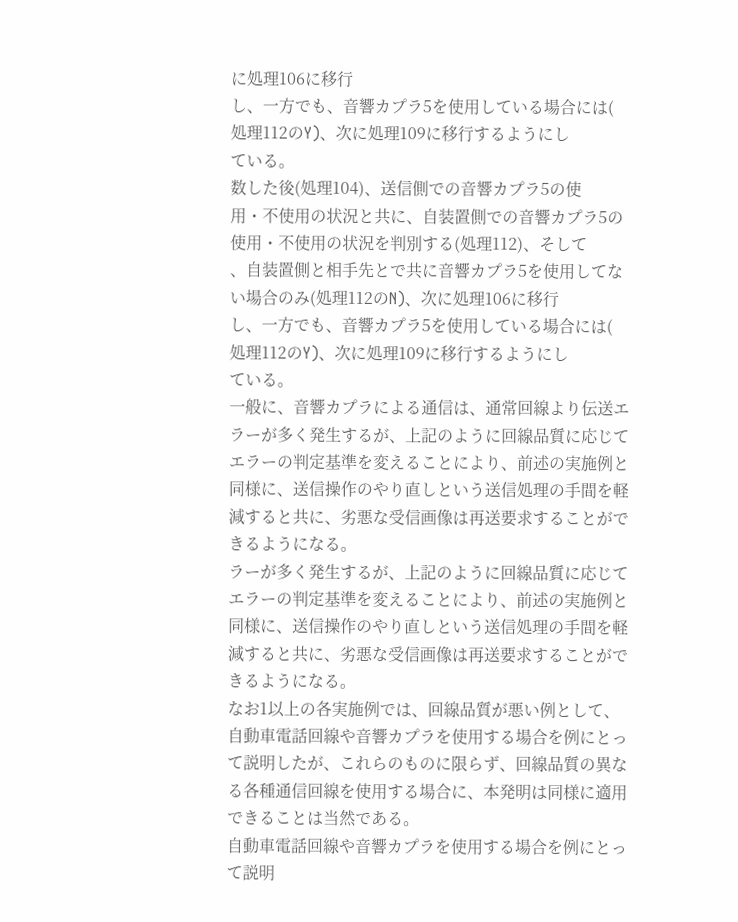に処理106に移行
し、一方でも、音響カプラ5を使用している場合には(
処理112のY)、次に処理109に移行するようにし
ている。
数した後(処理104)、送信側での音響カプラ5の使
用・不使用の状況と共に、自装置側での音響カプラ5の
使用・不使用の状況を判別する(処理112)、そして
、自装置側と相手先とで共に音響カプラ5を使用してな
い場合のみ(処理112のN)、次に処理106に移行
し、一方でも、音響カプラ5を使用している場合には(
処理112のY)、次に処理109に移行するようにし
ている。
一般に、音響カプラによる通信は、通常回線より伝送エ
ラーが多く発生するが、上記のように回線品質に応じて
エラーの判定基準を変えることにより、前述の実施例と
同様に、送信操作のやり直しという送信処理の手間を軽
減すると共に、劣悪な受信画像は再送要求することがで
きるようになる。
ラーが多く発生するが、上記のように回線品質に応じて
エラーの判定基準を変えることにより、前述の実施例と
同様に、送信操作のやり直しという送信処理の手間を軽
減すると共に、劣悪な受信画像は再送要求することがで
きるようになる。
なお1以上の各実施例では、回線品質が悪い例として、
自動車電話回線や音響カプラを使用する場合を例にとっ
て説明したが、これらのものに限らず、回線品質の異な
る各種通信回線を使用する場合に、本発明は同様に適用
できることは当然である。
自動車電話回線や音響カプラを使用する場合を例にとっ
て説明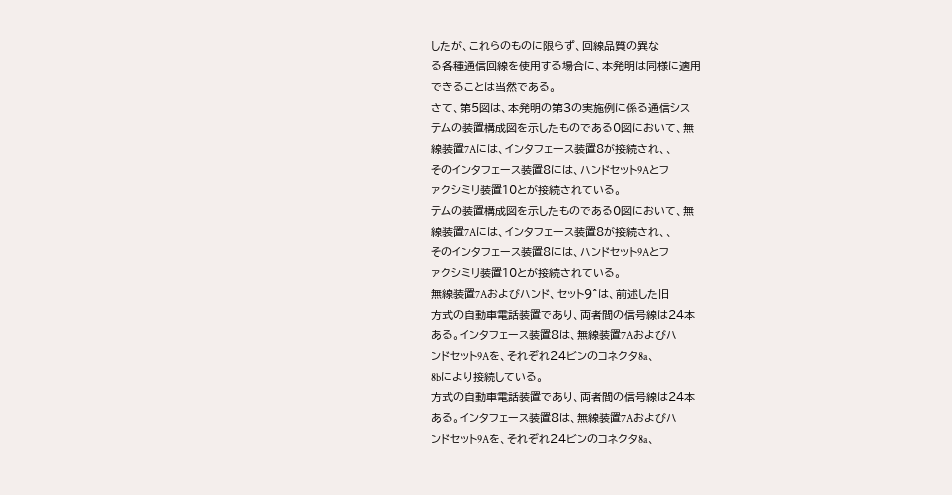したが、これらのものに限らず、回線品質の異な
る各種通信回線を使用する場合に、本発明は同様に適用
できることは当然である。
さて、第5図は、本発明の第3の実施例に係る通信シス
テムの装置構成図を示したものである0図において、無
線装置7Aには、インタフェース装置8が接続され、、
そのインタフェース装置8には、ハンドセット9Aとフ
ァクシミリ装置10とが接続されている。
テムの装置構成図を示したものである0図において、無
線装置7Aには、インタフェース装置8が接続され、、
そのインタフェース装置8には、ハンドセット9Aとフ
ァクシミリ装置10とが接続されている。
無線装置7Aおよびハンド、セット9^は、前述した旧
方式の自動車電話装置であり、両者間の信号線は24本
ある。インタフェース装置8は、無線装置7Aおよびハ
ンドセット9Aを、それぞれ24ビンのコネクタ8a、
8bにより接続している。
方式の自動車電話装置であり、両者間の信号線は24本
ある。インタフェース装置8は、無線装置7Aおよびハ
ンドセット9Aを、それぞれ24ビンのコネクタ8a、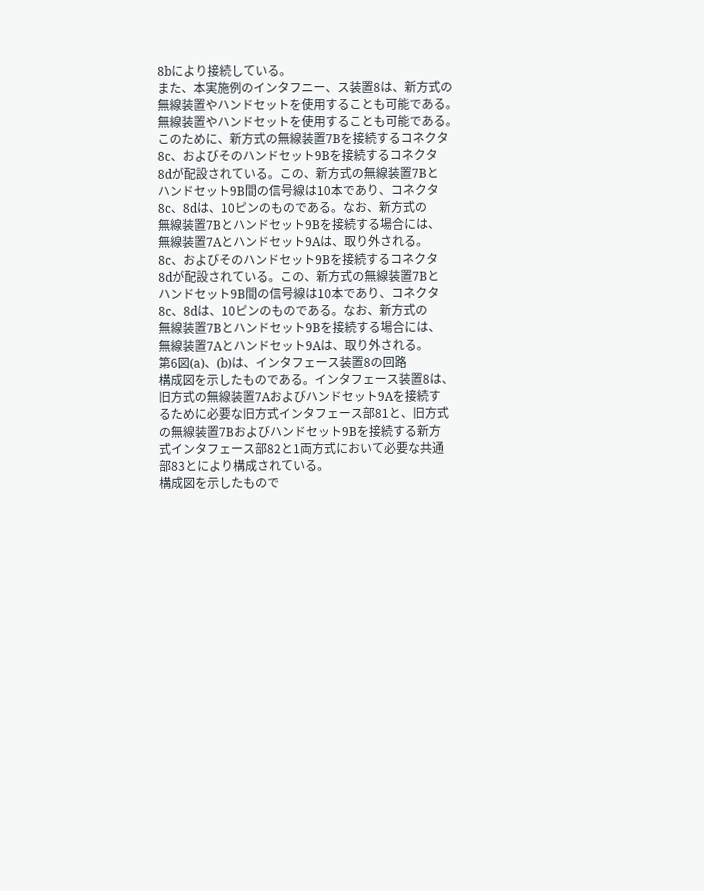8bにより接続している。
また、本実施例のインタフニー、ス装置8は、新方式の
無線装置やハンドセットを使用することも可能である。
無線装置やハンドセットを使用することも可能である。
このために、新方式の無線装置7Bを接続するコネクタ
8c、およびそのハンドセット9Bを接続するコネクタ
8dが配設されている。この、新方式の無線装置7Bと
ハンドセット9B間の信号線は10本であり、コネクタ
8c、8dは、10ピンのものである。なお、新方式の
無線装置7Bとハンドセット9Bを接続する場合には、
無線装置7Aとハンドセット9Aは、取り外される。
8c、およびそのハンドセット9Bを接続するコネクタ
8dが配設されている。この、新方式の無線装置7Bと
ハンドセット9B間の信号線は10本であり、コネクタ
8c、8dは、10ピンのものである。なお、新方式の
無線装置7Bとハンドセット9Bを接続する場合には、
無線装置7Aとハンドセット9Aは、取り外される。
第6図(a)、(b)は、インタフェース装置8の回路
構成図を示したものである。インタフェース装置8は、
旧方式の無線装置7Aおよびハンドセット9Aを接続す
るために必要な旧方式インタフェース部81と、旧方式
の無線装置7Bおよびハンドセット9Bを接続する新方
式インタフェース部82と1両方式において必要な共通
部83とにより構成されている。
構成図を示したもので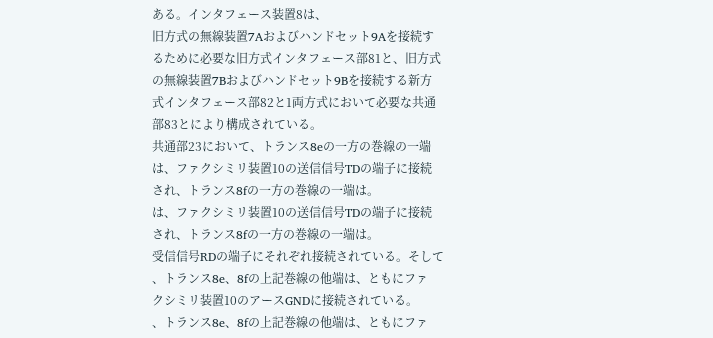ある。インタフェース装置8は、
旧方式の無線装置7Aおよびハンドセット9Aを接続す
るために必要な旧方式インタフェース部81と、旧方式
の無線装置7Bおよびハンドセット9Bを接続する新方
式インタフェース部82と1両方式において必要な共通
部83とにより構成されている。
共通部23において、トランス8eの一方の巻線の一端
は、ファクシミリ装置10の送信信号TDの端子に接続
され、トランス8fの一方の巻線の一端は。
は、ファクシミリ装置10の送信信号TDの端子に接続
され、トランス8fの一方の巻線の一端は。
受信信号RDの端子にそれぞれ接続されている。そして
、トランス8e、8fの上記巻線の他端は、ともにファ
クシミリ装置10のアースGNDに接続されている。
、トランス8e、8fの上記巻線の他端は、ともにファ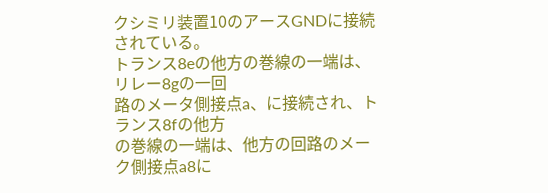クシミリ装置10のアースGNDに接続されている。
トランス8eの他方の巻線の一端は、リレー8gの一回
路のメータ側接点a、に接続され、トランス8fの他方
の巻線の一端は、他方の回路のメーク側接点a8に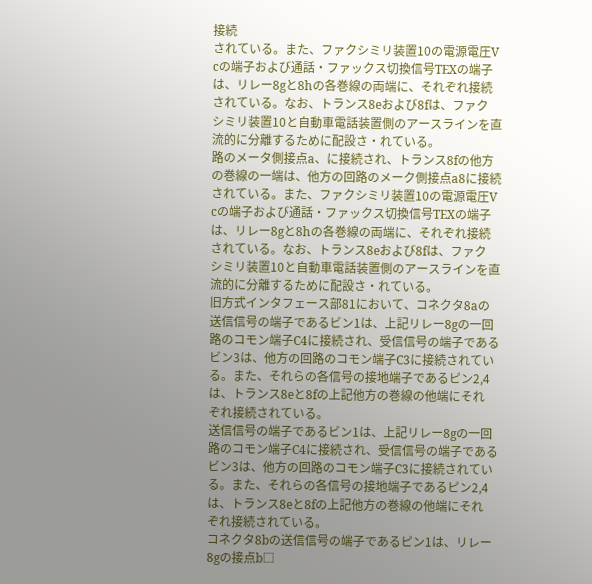接続
されている。また、ファクシミリ装置10の電源電圧V
cの端子および通話・ファックス切換信号TEXの端子
は、リレー8gと8hの各巻線の両端に、それぞれ接続
されている。なお、トランス8eおよび8fは、ファク
シミリ装置10と自動車電話装置側のアースラインを直
流的に分離するために配設さ・れている。
路のメータ側接点a、に接続され、トランス8fの他方
の巻線の一端は、他方の回路のメーク側接点a8に接続
されている。また、ファクシミリ装置10の電源電圧V
cの端子および通話・ファックス切換信号TEXの端子
は、リレー8gと8hの各巻線の両端に、それぞれ接続
されている。なお、トランス8eおよび8fは、ファク
シミリ装置10と自動車電話装置側のアースラインを直
流的に分離するために配設さ・れている。
旧方式インタフェース部81において、コネクタ8aの
送信信号の端子であるビン1は、上記リレー8gの一回
路のコモン端子C4に接続され、受信信号の端子である
ビン3は、他方の回路のコモン端子C3に接続されてい
る。また、それらの各信号の接地端子であるピン2,4
は、トランス8eと8fの上記他方の巻線の他端にそれ
ぞれ接続されている。
送信信号の端子であるビン1は、上記リレー8gの一回
路のコモン端子C4に接続され、受信信号の端子である
ビン3は、他方の回路のコモン端子C3に接続されてい
る。また、それらの各信号の接地端子であるピン2,4
は、トランス8eと8fの上記他方の巻線の他端にそれ
ぞれ接続されている。
コネクタ8bの送信信号の端子であるピン1は、リレー
8gの接点b□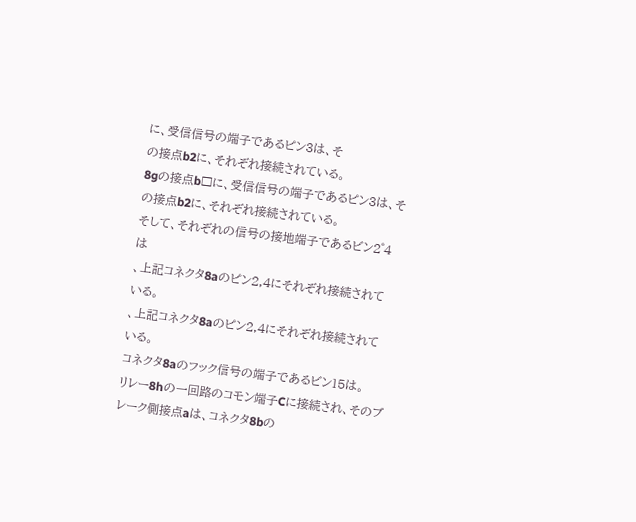に、受信信号の端子であるピン3は、そ
の接点b2に、それぞれ接続されている。
8gの接点b□に、受信信号の端子であるピン3は、そ
の接点b2に、それぞれ接続されている。
そして、それぞれの信号の接地端子であるビン2゜4は
、上記コネクタ8aのピン2,4にそれぞれ接続されて
いる。
、上記コネクタ8aのピン2,4にそれぞれ接続されて
いる。
コネクタ8aのフック信号の端子であるビン15は。
リレー8hの一回路のコモン端子Cに接続され、そのブ
レーク側接点aは、コネクタ8bの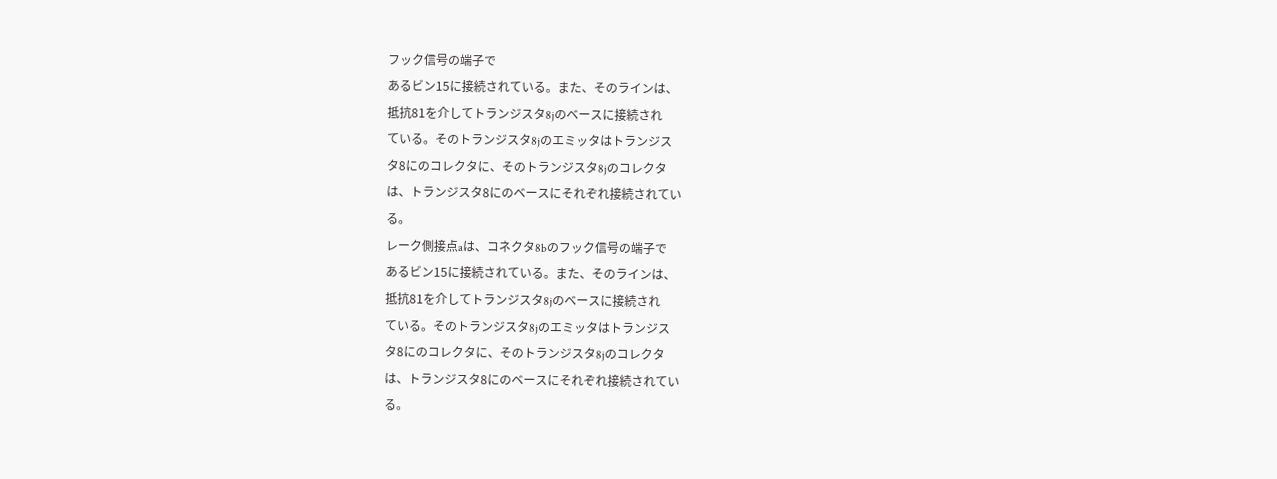フック信号の端子で
あるビン15に接続されている。また、そのラインは、
抵抗81を介してトランジスタ8jのベースに接続され
ている。そのトランジスタ8jのエミッタはトランジス
タ8にのコレクタに、そのトランジスタ8jのコレクタ
は、トランジスタ8にのベースにそれぞれ接続されてい
る。
レーク側接点aは、コネクタ8bのフック信号の端子で
あるビン15に接続されている。また、そのラインは、
抵抗81を介してトランジスタ8jのベースに接続され
ている。そのトランジスタ8jのエミッタはトランジス
タ8にのコレクタに、そのトランジスタ8jのコレクタ
は、トランジスタ8にのベースにそれぞれ接続されてい
る。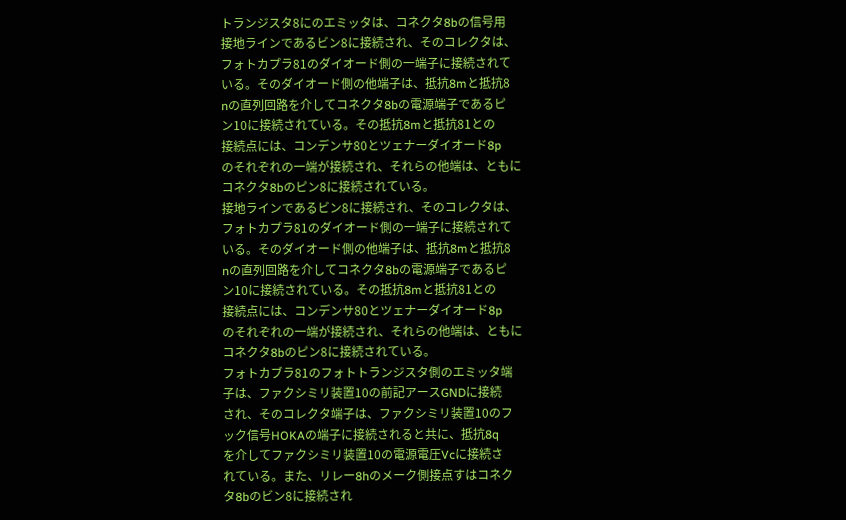トランジスタ8にのエミッタは、コネクタ8bの信号用
接地ラインであるビン8に接続され、そのコレクタは、
フォトカプラ81のダイオード側の一端子に接続されて
いる。そのダイオード側の他端子は、抵抗8mと抵抗8
nの直列回路を介してコネクタ8bの電源端子であるピ
ン10に接続されている。その抵抗8mと抵抗81との
接続点には、コンデンサ80とツェナーダイオード8p
のそれぞれの一端が接続され、それらの他端は、ともに
コネクタ8bのピン8に接続されている。
接地ラインであるビン8に接続され、そのコレクタは、
フォトカプラ81のダイオード側の一端子に接続されて
いる。そのダイオード側の他端子は、抵抗8mと抵抗8
nの直列回路を介してコネクタ8bの電源端子であるピ
ン10に接続されている。その抵抗8mと抵抗81との
接続点には、コンデンサ80とツェナーダイオード8p
のそれぞれの一端が接続され、それらの他端は、ともに
コネクタ8bのピン8に接続されている。
フォトカブラ81のフォトトランジスタ側のエミッタ端
子は、ファクシミリ装置10の前記アースGNDに接続
され、そのコレクタ端子は、ファクシミリ装置10のフ
ック信号HOKAの端子に接続されると共に、抵抗8q
を介してファクシミリ装置10の電源電圧Vcに接続さ
れている。また、リレー8hのメーク側接点すはコネク
タ8bのビン8に接続され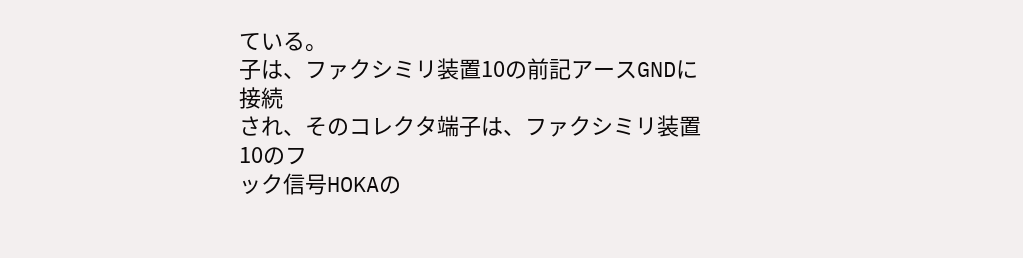ている。
子は、ファクシミリ装置10の前記アースGNDに接続
され、そのコレクタ端子は、ファクシミリ装置10のフ
ック信号HOKAの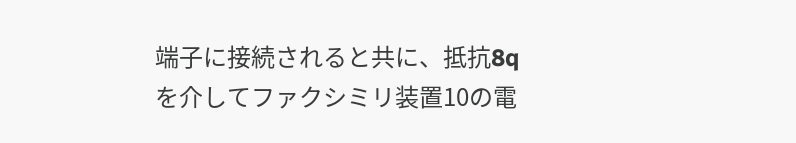端子に接続されると共に、抵抗8q
を介してファクシミリ装置10の電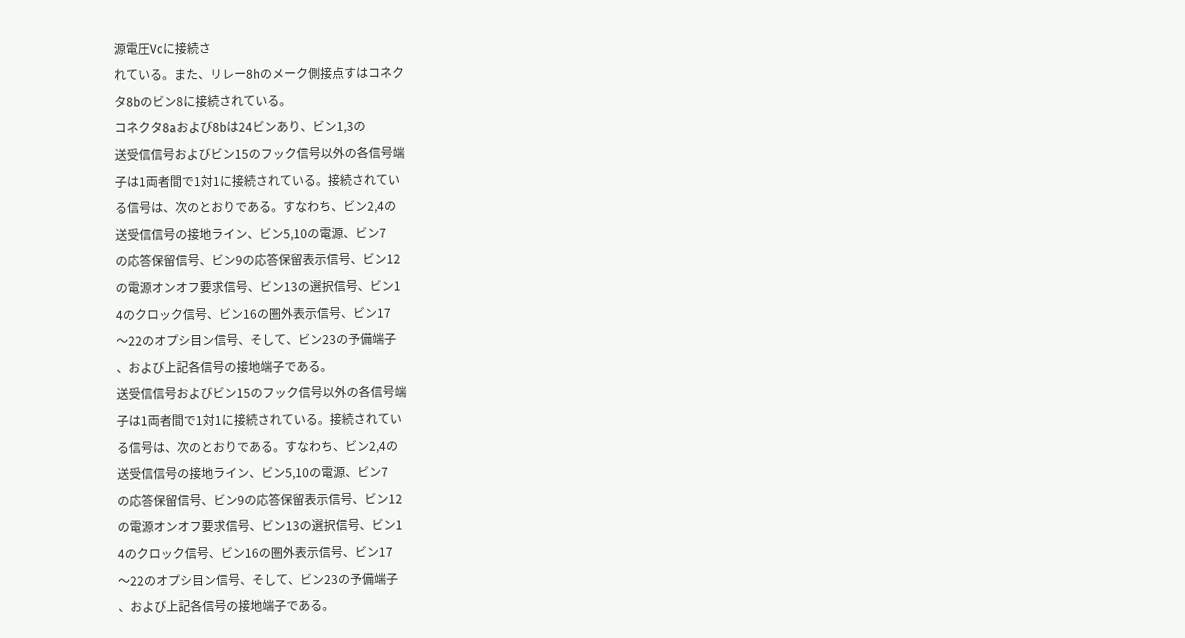源電圧Vcに接続さ
れている。また、リレー8hのメーク側接点すはコネク
タ8bのビン8に接続されている。
コネクタ8aおよび8bは24ビンあり、ビン1,3の
送受信信号およびビン15のフック信号以外の各信号端
子は1両者間で1対1に接続されている。接続されてい
る信号は、次のとおりである。すなわち、ビン2,4の
送受信信号の接地ライン、ビン5,10の電源、ビン7
の応答保留信号、ビン9の応答保留表示信号、ビン12
の電源オンオフ要求信号、ビン13の選択信号、ビン1
4のクロック信号、ビン16の圏外表示信号、ビン17
〜22のオプシ目ン信号、そして、ビン23の予備端子
、および上記各信号の接地端子である。
送受信信号およびビン15のフック信号以外の各信号端
子は1両者間で1対1に接続されている。接続されてい
る信号は、次のとおりである。すなわち、ビン2,4の
送受信信号の接地ライン、ビン5,10の電源、ビン7
の応答保留信号、ビン9の応答保留表示信号、ビン12
の電源オンオフ要求信号、ビン13の選択信号、ビン1
4のクロック信号、ビン16の圏外表示信号、ビン17
〜22のオプシ目ン信号、そして、ビン23の予備端子
、および上記各信号の接地端子である。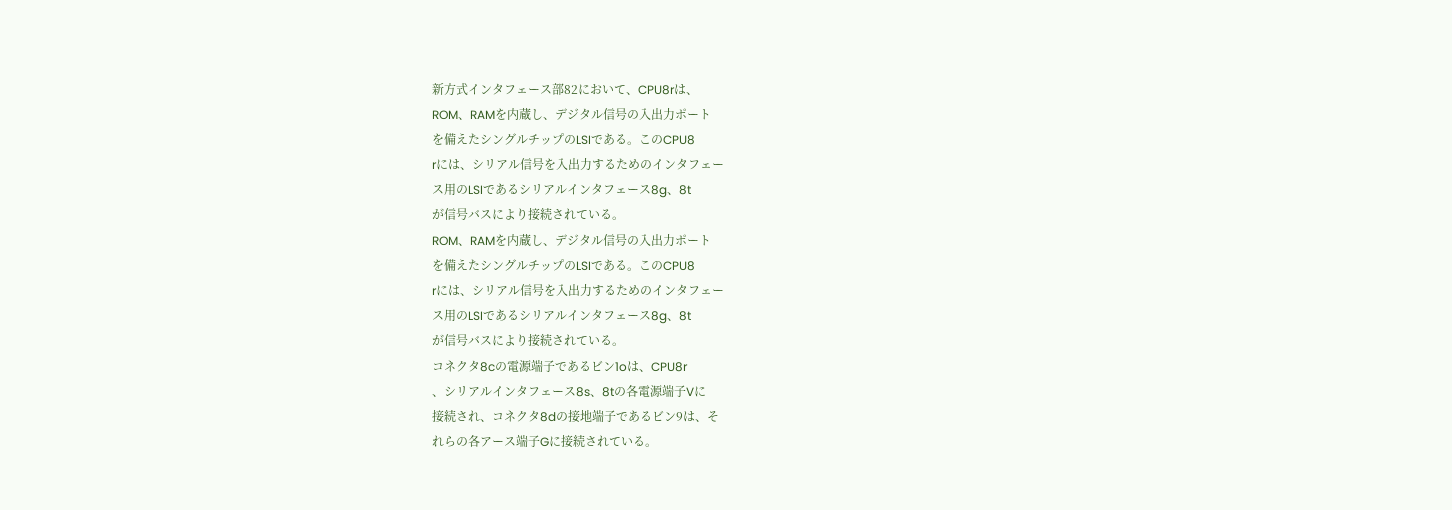新方式インタフェース部82において、CPU8rは、
ROM、RAMを内蔵し、デジタル信号の入出力ポート
を備えたシングルチップのLSIである。このCPU8
rには、シリアル信号を入出力するためのインタフェー
ス用のLSIであるシリアルインタフェース8g、8t
が信号バスにより接続されている。
ROM、RAMを内蔵し、デジタル信号の入出力ポート
を備えたシングルチップのLSIである。このCPU8
rには、シリアル信号を入出力するためのインタフェー
ス用のLSIであるシリアルインタフェース8g、8t
が信号バスにより接続されている。
コネクタ8cの電源端子であるビン1oは、CPU8r
、シリアルインタフェース8s、8tの各電源端子Vに
接続され、コネクタ8dの接地端子であるビン9は、そ
れらの各アース端子Gに接続されている。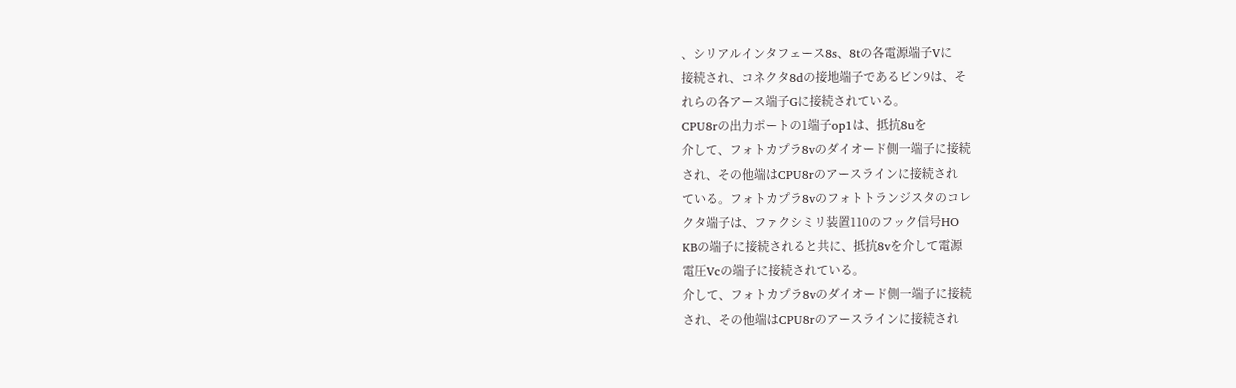、シリアルインタフェース8s、8tの各電源端子Vに
接続され、コネクタ8dの接地端子であるビン9は、そ
れらの各アース端子Gに接続されている。
CPU8rの出力ポートの1端子op1は、抵抗8uを
介して、フォトカプラ8vのダイオード側一端子に接続
され、その他端はCPU8rのアースラインに接続され
ている。フォトカプラ8vのフォトトランジスタのコレ
クタ端子は、ファクシミリ装置110のフック信号HO
KBの端子に接続されると共に、抵抗8vを介して電源
電圧Vcの端子に接続されている。
介して、フォトカプラ8vのダイオード側一端子に接続
され、その他端はCPU8rのアースラインに接続され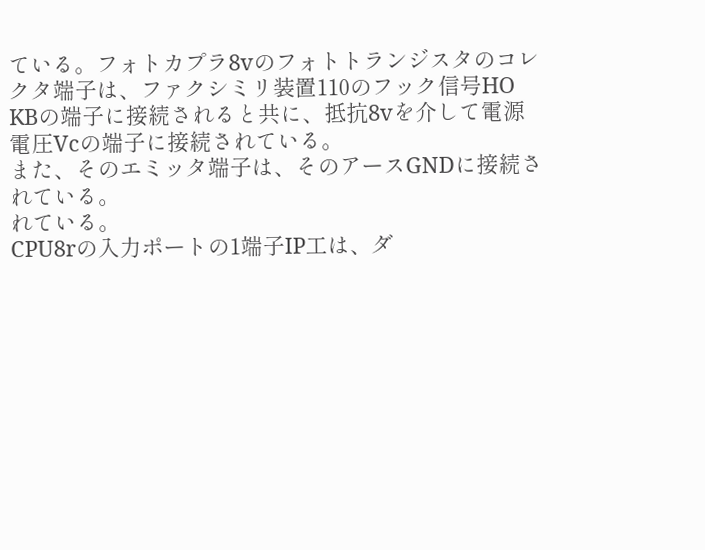ている。フォトカプラ8vのフォトトランジスタのコレ
クタ端子は、ファクシミリ装置110のフック信号HO
KBの端子に接続されると共に、抵抗8vを介して電源
電圧Vcの端子に接続されている。
また、そのエミッタ端子は、そのアースGNDに接続さ
れている。
れている。
CPU8rの入力ポートの1端子IP工は、ダ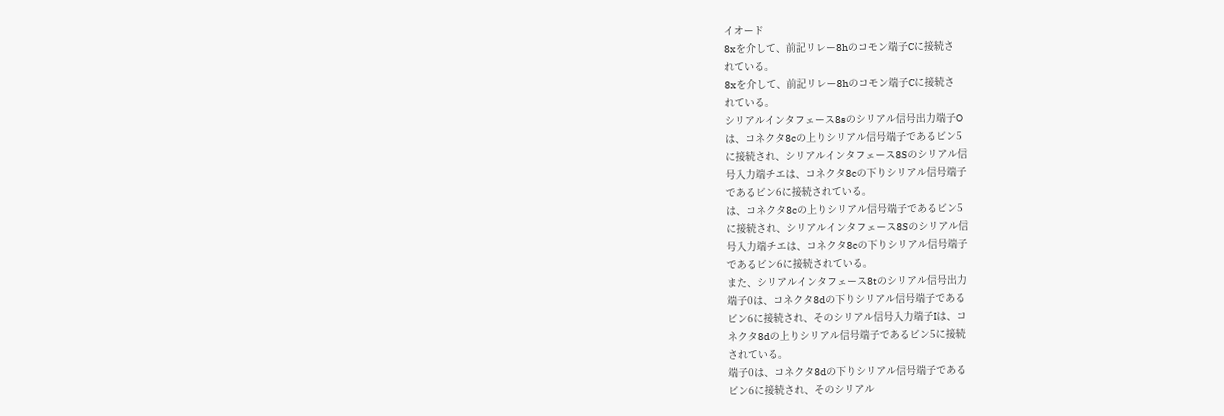イオード
8xを介して、前記リレー8hのコモン端子Cに接続さ
れている。
8xを介して、前記リレー8hのコモン端子Cに接続さ
れている。
シリアルインタフェース8sのシリアル信号出力端子O
は、コネクタ8cの上りシリアル信号端子であるビン5
に接続され、シリアルインタフェース8Sのシリアル信
号入力端チエは、コネクタ8cの下りシリアル信号端子
であるビン6に接続されている。
は、コネクタ8cの上りシリアル信号端子であるビン5
に接続され、シリアルインタフェース8Sのシリアル信
号入力端チエは、コネクタ8cの下りシリアル信号端子
であるビン6に接続されている。
また、シリアルインタフェース8tのシリアル信号出力
端子0は、コネクタ8dの下りシリアル信号端子である
ビン6に接続され、そのシリアル信号入力端子Iは、コ
ネクタ8dの上りシリアル信号端子であるビン5に接続
されている。
端子0は、コネクタ8dの下りシリアル信号端子である
ビン6に接続され、そのシリアル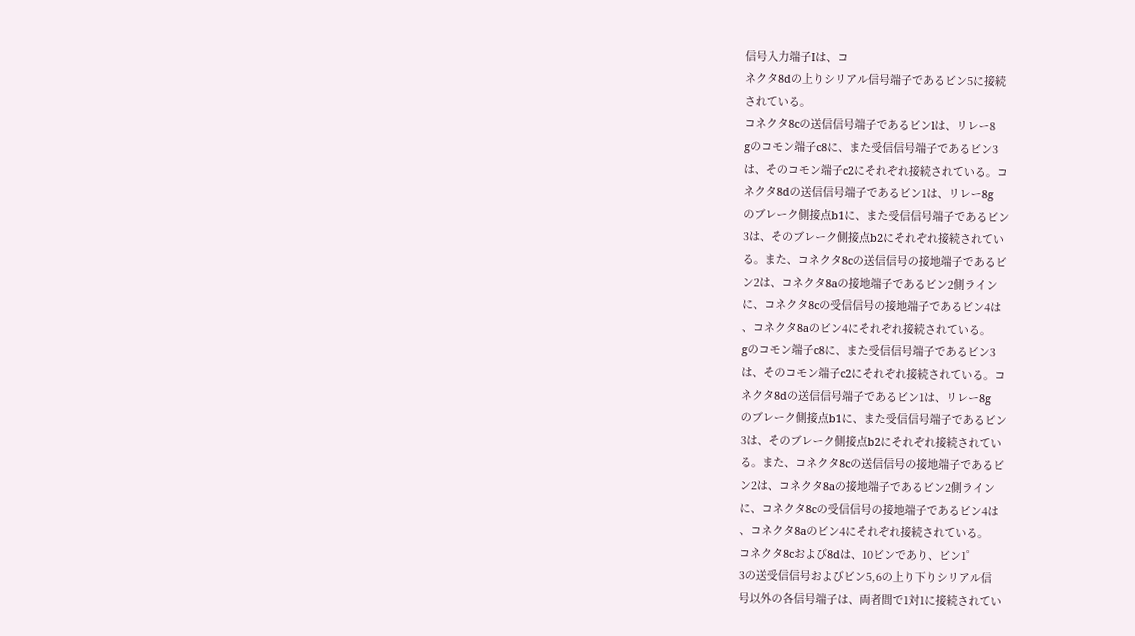信号入力端子Iは、コ
ネクタ8dの上りシリアル信号端子であるビン5に接続
されている。
コネクタ8cの送信信号端子であるビンlは、リレー8
gのコモン端子c8に、また受信信号端子であるビン3
は、そのコモン端子c2にそれぞれ接続されている。コ
ネクタ8dの送信信号端子であるビン1は、リレー8g
のブレーク側接点b1に、また受信信号端子であるビン
3は、そのブレーク側接点b2にそれぞれ接続されてい
る。また、コネクタ8cの送信信号の接地端子であるビ
ン2は、コネクタ8aの接地端子であるビン2側ライン
に、コネクタ8cの受信信号の接地端子であるビン4は
、コネクタ8aのビン4にそれぞれ接続されている。
gのコモン端子c8に、また受信信号端子であるビン3
は、そのコモン端子c2にそれぞれ接続されている。コ
ネクタ8dの送信信号端子であるビン1は、リレー8g
のブレーク側接点b1に、また受信信号端子であるビン
3は、そのブレーク側接点b2にそれぞれ接続されてい
る。また、コネクタ8cの送信信号の接地端子であるビ
ン2は、コネクタ8aの接地端子であるビン2側ライン
に、コネクタ8cの受信信号の接地端子であるビン4は
、コネクタ8aのビン4にそれぞれ接続されている。
コネクタ8cおよび8dは、10ビンであり、ビン1゜
3の送受信信号およびビン5,6の上り下りシリアル信
号以外の各信号端子は、両者間で1対1に接続されてい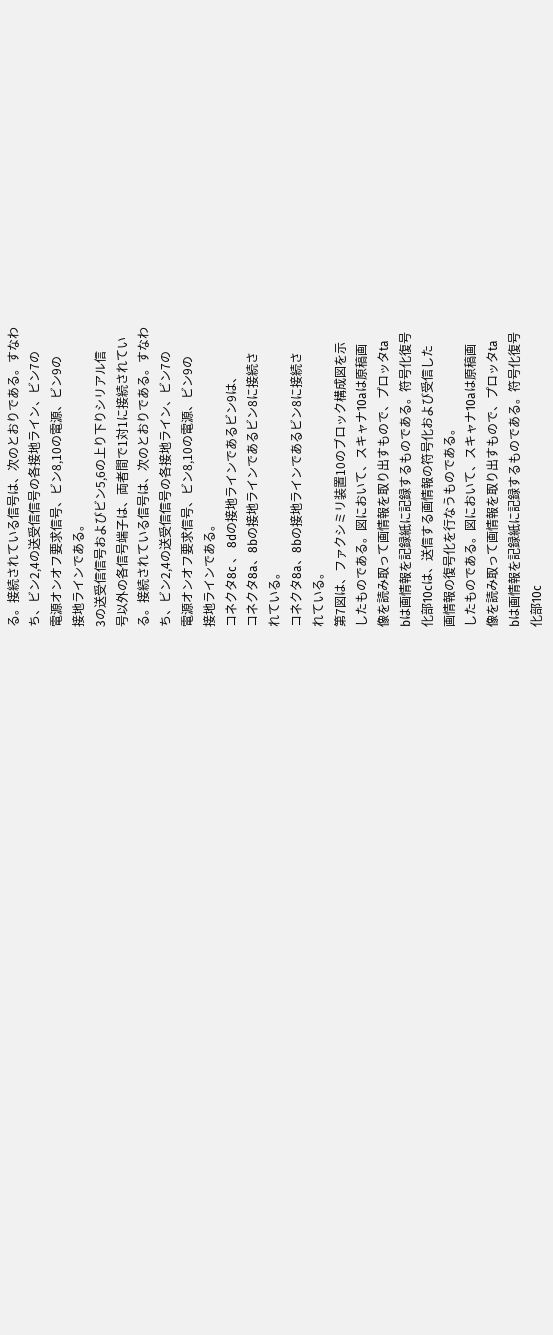る。接続されている信号は、次のとおりである。すなわ
ち、ビン2,4の送受信信号の各接地ライン、ビン7の
電源オンオフ要求信号、ビン8,10の電源、ビン9の
接地ラインである。
3の送受信信号およびビン5,6の上り下りシリアル信
号以外の各信号端子は、両者間で1対1に接続されてい
る。接続されている信号は、次のとおりである。すなわ
ち、ビン2,4の送受信信号の各接地ライン、ビン7の
電源オンオフ要求信号、ビン8,10の電源、ビン9の
接地ラインである。
コネクタ8c 、 8dの接地ラインであるビン9は、
コネクタ8a、8bの接地ラインであるビン8に接続さ
れている。
コネクタ8a、8bの接地ラインであるビン8に接続さ
れている。
第7図は、ファクシミリ装置10のブロック構成図を示
したものである。図において、スキャナ10aは原稿画
像を読み取って画情報を取り出すもので、プロッタta
bは画情報を記録紙に記録するものである。符号化復号
化部10cは、送信する画情報の符号化および受信した
画情報の復号化を行なうものである。
したものである。図において、スキャナ10aは原稿画
像を読み取って画情報を取り出すもので、プロッタta
bは画情報を記録紙に記録するものである。符号化復号
化部10c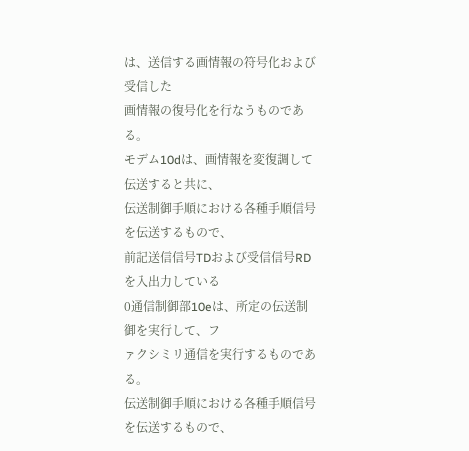は、送信する画情報の符号化および受信した
画情報の復号化を行なうものである。
モデム10dは、画情報を変復調して伝送すると共に、
伝送制御手順における各種手順信号を伝送するもので、
前記送信信号TDおよび受信信号RDを入出力している
0通信制御部10eは、所定の伝送制御を実行して、フ
ァクシミリ通信を実行するものである。
伝送制御手順における各種手順信号を伝送するもので、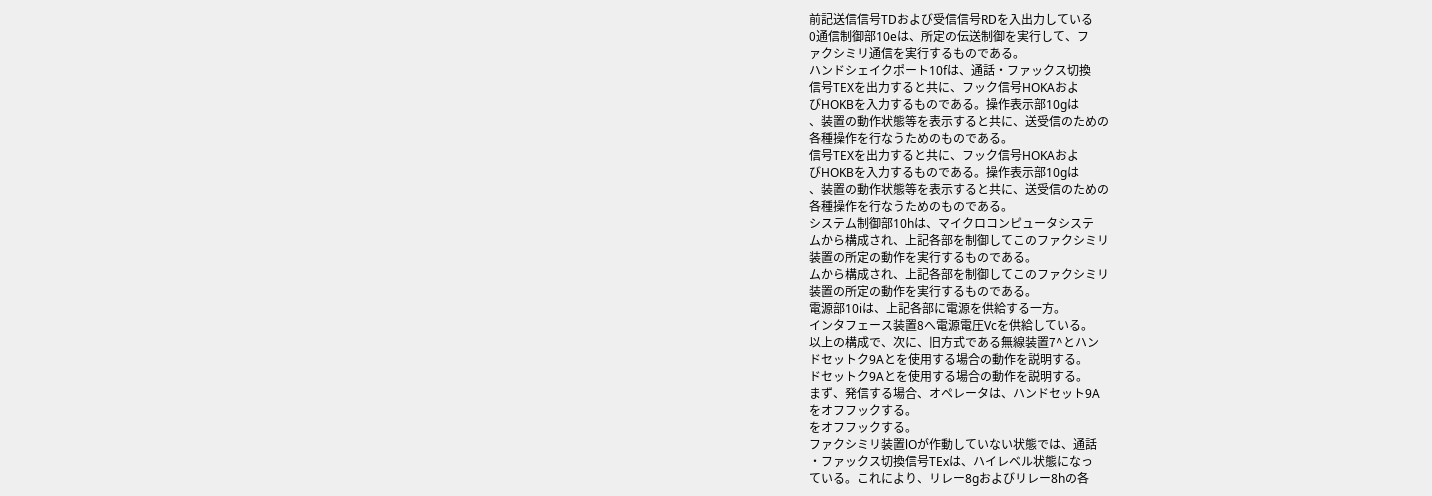前記送信信号TDおよび受信信号RDを入出力している
0通信制御部10eは、所定の伝送制御を実行して、フ
ァクシミリ通信を実行するものである。
ハンドシェイクポート10fは、通話・ファックス切換
信号TEXを出力すると共に、フック信号HOKAおよ
びHOKBを入力するものである。操作表示部10gは
、装置の動作状態等を表示すると共に、送受信のための
各種操作を行なうためのものである。
信号TEXを出力すると共に、フック信号HOKAおよ
びHOKBを入力するものである。操作表示部10gは
、装置の動作状態等を表示すると共に、送受信のための
各種操作を行なうためのものである。
システム制御部10hは、マイクロコンピュータシステ
ムから構成され、上記各部を制御してこのファクシミリ
装置の所定の動作を実行するものである。
ムから構成され、上記各部を制御してこのファクシミリ
装置の所定の動作を実行するものである。
電源部10iは、上記各部に電源を供給する一方。
インタフェース装置8へ電源電圧Vcを供給している。
以上の構成で、次に、旧方式である無線装置7^とハン
ドセットク9Aとを使用する場合の動作を説明する。
ドセットク9Aとを使用する場合の動作を説明する。
まず、発信する場合、オペレータは、ハンドセット9A
をオフフックする。
をオフフックする。
ファクシミリ装置lOが作動していない状態では、通話
・ファックス切換信号TExは、ハイレベル状態になっ
ている。これにより、リレー8gおよびリレー8hの各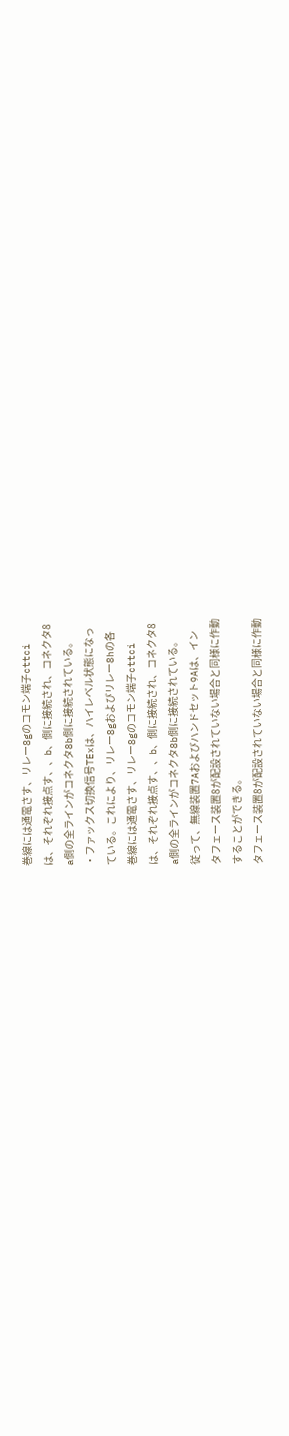巻線には通電さす、リレー8gのコモン端子cttci
は、それぞれ接点す、、b、側に接続され、コネクタ8
a側の全ラインがコネクタ8b側に接続されている。
・ファックス切換信号TExは、ハイレベル状態になっ
ている。これにより、リレー8gおよびリレー8hの各
巻線には通電さす、リレー8gのコモン端子cttci
は、それぞれ接点す、、b、側に接続され、コネクタ8
a側の全ラインがコネクタ8b側に接続されている。
従って、無線装置7Aおよびハンドセット9Aは、イン
タフェース装置8が配設されていない場合と同様に作動
することができる。
タフェース装置8が配設されていない場合と同様に作動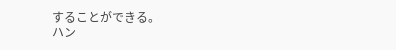することができる。
ハン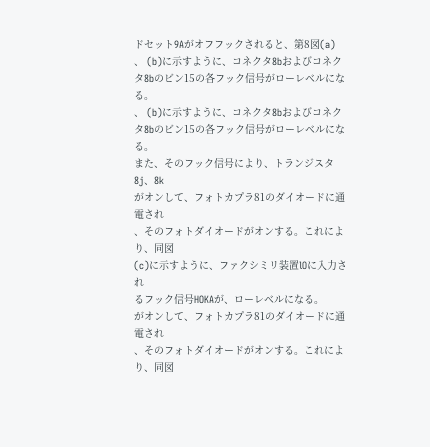ドセット9Aがオフフックされると、第8図(a)
、 (b)に示すように、コネクタ8bおよびコネク
タ8bのビン15の各フック信号がローレベルになる。
、 (b)に示すように、コネクタ8bおよびコネク
タ8bのビン15の各フック信号がローレベルになる。
また、そのフック信号により、トランジスタ8j、8k
がオンして、フォトカプラ81のダイオードに通電され
、そのフォトダイオードがオンする。これにより、同図
(c)に示すように、ファクシミリ装置lOに入力され
るフック信号HOKAが、ローレベルになる。
がオンして、フォトカプラ81のダイオードに通電され
、そのフォトダイオードがオンする。これにより、同図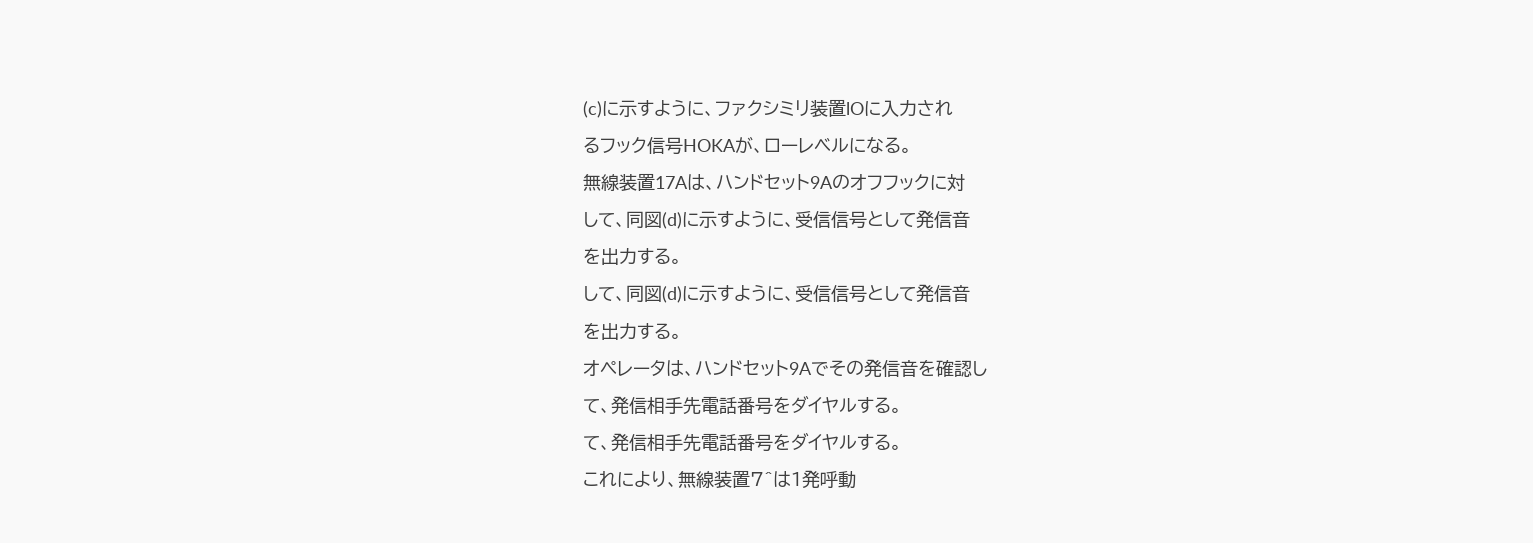(c)に示すように、ファクシミリ装置lOに入力され
るフック信号HOKAが、ローレベルになる。
無線装置17Aは、ハンドセット9Aのオフフックに対
して、同図(d)に示すように、受信信号として発信音
を出力する。
して、同図(d)に示すように、受信信号として発信音
を出力する。
オペレータは、ハンドセット9Aでその発信音を確認し
て、発信相手先電話番号をダイヤルする。
て、発信相手先電話番号をダイヤルする。
これにより、無線装置7^は1発呼動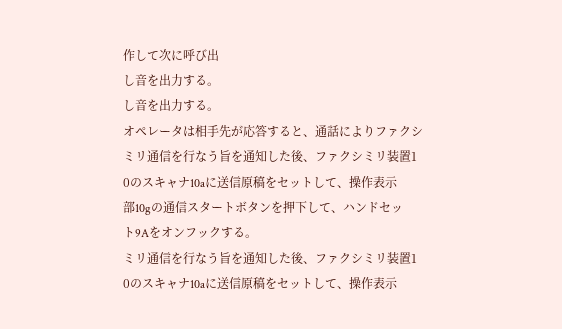作して次に呼び出
し音を出力する。
し音を出力する。
オペレータは相手先が応答すると、通話によりファクシ
ミリ通信を行なう旨を通知した後、ファクシミリ装置1
0のスキャナ10aに送信原稿をセットして、操作表示
部10gの通信スタートボタンを押下して、ハンドセッ
ト9Aをオンフックする。
ミリ通信を行なう旨を通知した後、ファクシミリ装置1
0のスキャナ10aに送信原稿をセットして、操作表示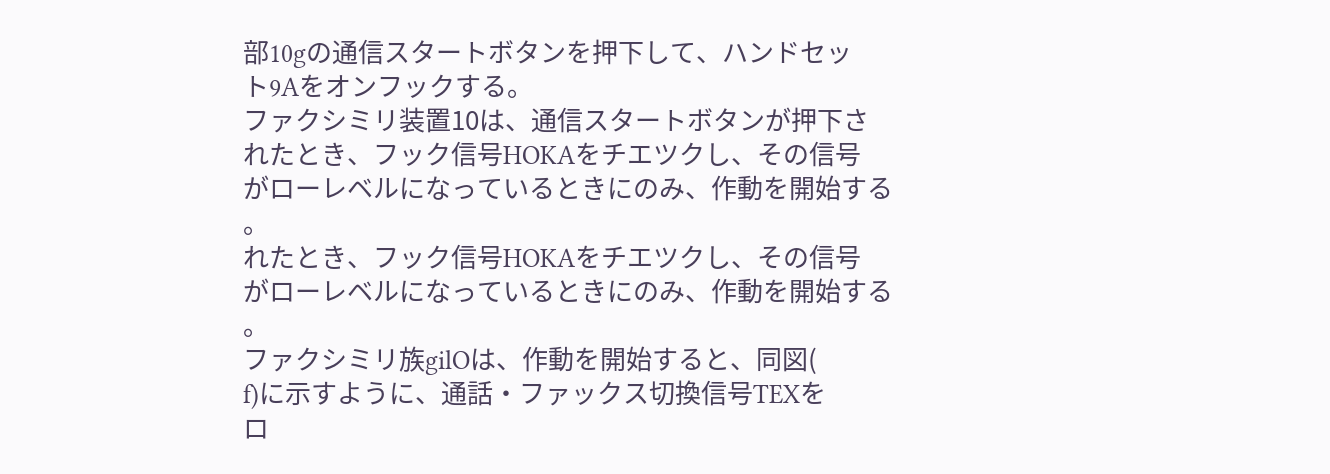部10gの通信スタートボタンを押下して、ハンドセッ
ト9Aをオンフックする。
ファクシミリ装置10は、通信スタートボタンが押下さ
れたとき、フック信号HOKAをチエツクし、その信号
がローレベルになっているときにのみ、作動を開始する
。
れたとき、フック信号HOKAをチエツクし、その信号
がローレベルになっているときにのみ、作動を開始する
。
ファクシミリ族gilOは、作動を開始すると、同図(
f)に示すように、通話・ファックス切換信号TEXを
ロ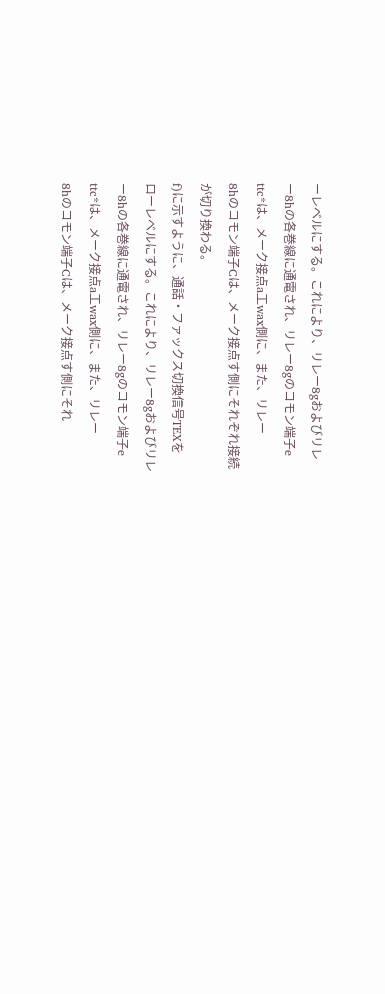ーレベルにする。これにより、リレー8gおよびリレ
ー8hの各巻線に通電され、リレー8gのコモン端子e
ttc*は、メーク接点a工wax側に、また、リレー
8hのコモン端子Cは、メーク接点す側にそれぞれ接続
が切り換わる。
f)に示すように、通話・ファックス切換信号TEXを
ローレベルにする。これにより、リレー8gおよびリレ
ー8hの各巻線に通電され、リレー8gのコモン端子e
ttc*は、メーク接点a工wax側に、また、リレー
8hのコモン端子Cは、メーク接点す側にそれ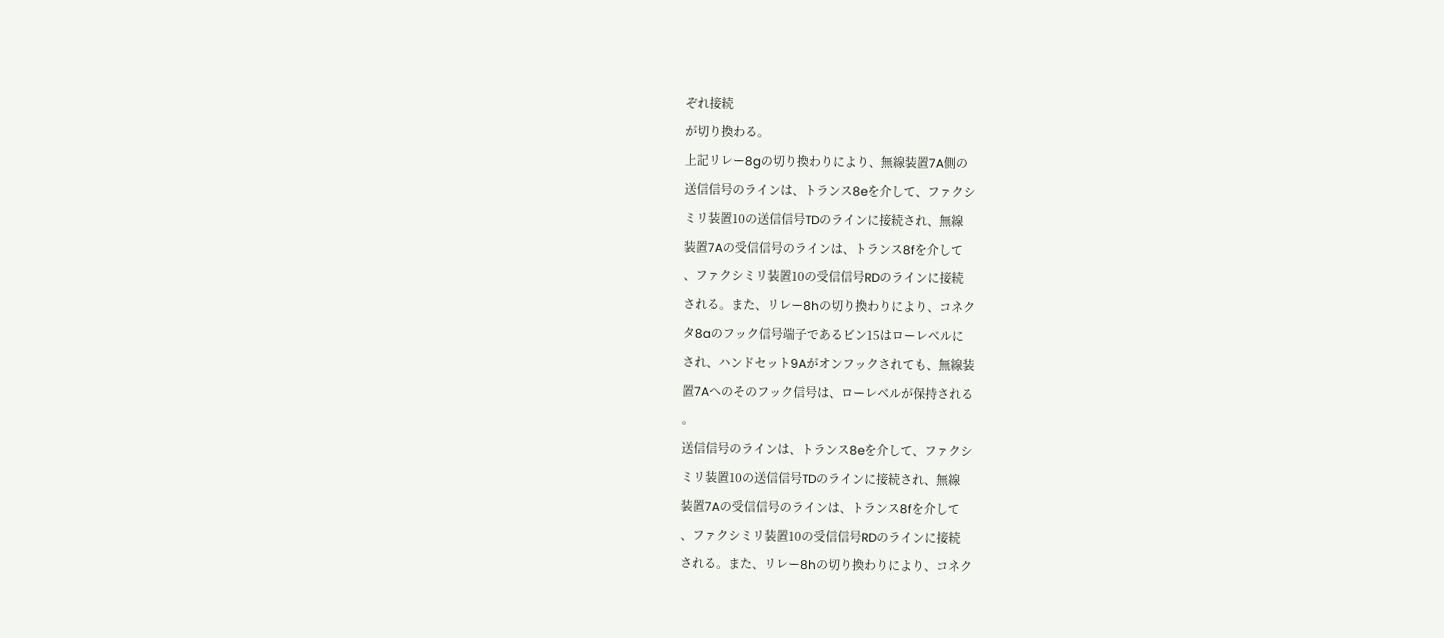ぞれ接続
が切り換わる。
上記リレー8gの切り換わりにより、無線装置7A側の
送信信号のラインは、トランス8eを介して、ファクシ
ミリ装置10の送信信号TDのラインに接続され、無線
装置7Aの受信信号のラインは、トランス8fを介して
、ファクシミリ装置10の受信信号RDのラインに接続
される。また、リレー8hの切り換わりにより、コネク
タ8aのフック信号端子であるビン15はローレベルに
され、ハンドセット9Aがオンフックされても、無線装
置7Aへのそのフック信号は、ローレベルが保持される
。
送信信号のラインは、トランス8eを介して、ファクシ
ミリ装置10の送信信号TDのラインに接続され、無線
装置7Aの受信信号のラインは、トランス8fを介して
、ファクシミリ装置10の受信信号RDのラインに接続
される。また、リレー8hの切り換わりにより、コネク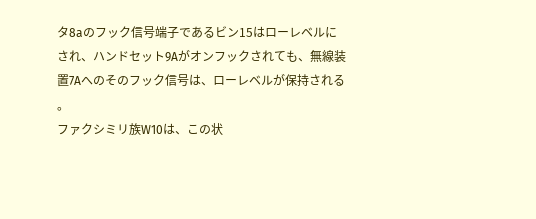タ8aのフック信号端子であるビン15はローレベルに
され、ハンドセット9Aがオンフックされても、無線装
置7Aへのそのフック信号は、ローレベルが保持される
。
ファクシミリ族W10は、この状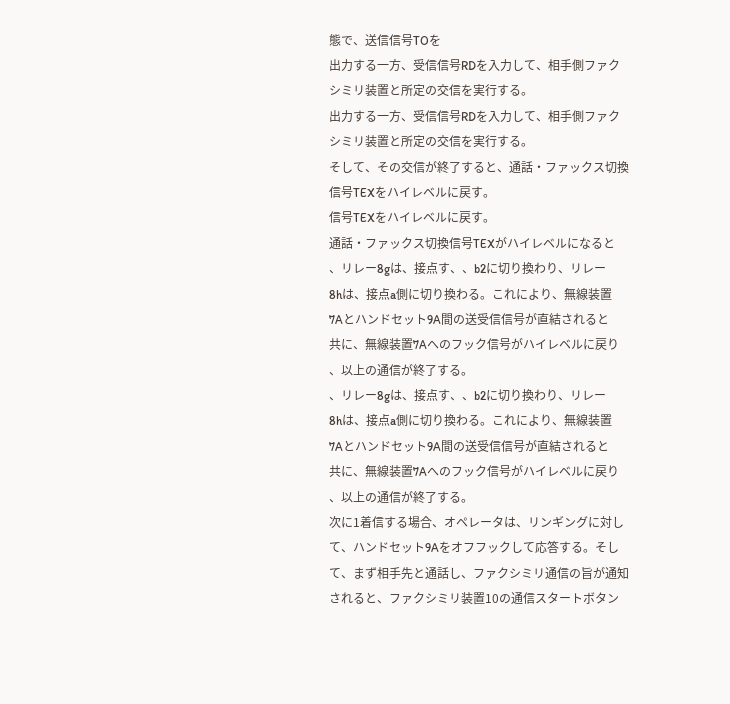態で、送信信号TOを
出力する一方、受信信号RDを入力して、相手側ファク
シミリ装置と所定の交信を実行する。
出力する一方、受信信号RDを入力して、相手側ファク
シミリ装置と所定の交信を実行する。
そして、その交信が終了すると、通話・ファックス切換
信号TEXをハイレベルに戻す。
信号TEXをハイレベルに戻す。
通話・ファックス切換信号TEXがハイレベルになると
、リレー8gは、接点す、、b2に切り換わり、リレー
8hは、接点a側に切り換わる。これにより、無線装置
7Aとハンドセット9A間の送受信信号が直結されると
共に、無線装置7Aへのフック信号がハイレベルに戻り
、以上の通信が終了する。
、リレー8gは、接点す、、b2に切り換わり、リレー
8hは、接点a側に切り換わる。これにより、無線装置
7Aとハンドセット9A間の送受信信号が直結されると
共に、無線装置7Aへのフック信号がハイレベルに戻り
、以上の通信が終了する。
次に1着信する場合、オペレータは、リンギングに対し
て、ハンドセット9Aをオフフックして応答する。そし
て、まず相手先と通話し、ファクシミリ通信の旨が通知
されると、ファクシミリ装置10の通信スタートボタン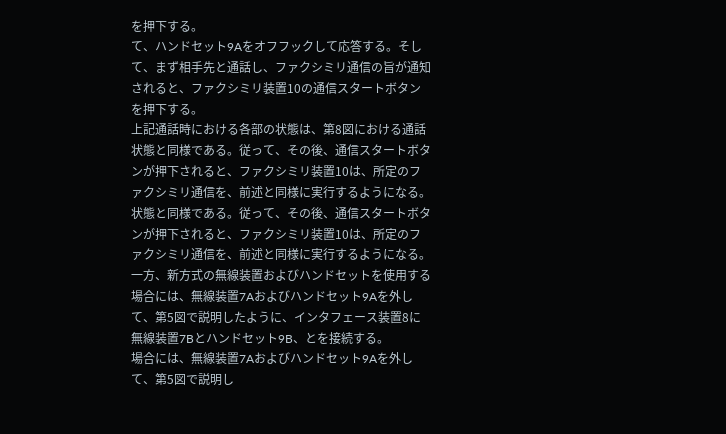を押下する。
て、ハンドセット9Aをオフフックして応答する。そし
て、まず相手先と通話し、ファクシミリ通信の旨が通知
されると、ファクシミリ装置10の通信スタートボタン
を押下する。
上記通話時における各部の状態は、第8図における通話
状態と同様である。従って、その後、通信スタートボタ
ンが押下されると、ファクシミリ装置10は、所定のフ
ァクシミリ通信を、前述と同様に実行するようになる。
状態と同様である。従って、その後、通信スタートボタ
ンが押下されると、ファクシミリ装置10は、所定のフ
ァクシミリ通信を、前述と同様に実行するようになる。
一方、新方式の無線装置およびハンドセットを使用する
場合には、無線装置7Aおよびハンドセット9Aを外し
て、第5図で説明したように、インタフェース装置8に
無線装置7Bとハンドセット9B、とを接続する。
場合には、無線装置7Aおよびハンドセット9Aを外し
て、第5図で説明し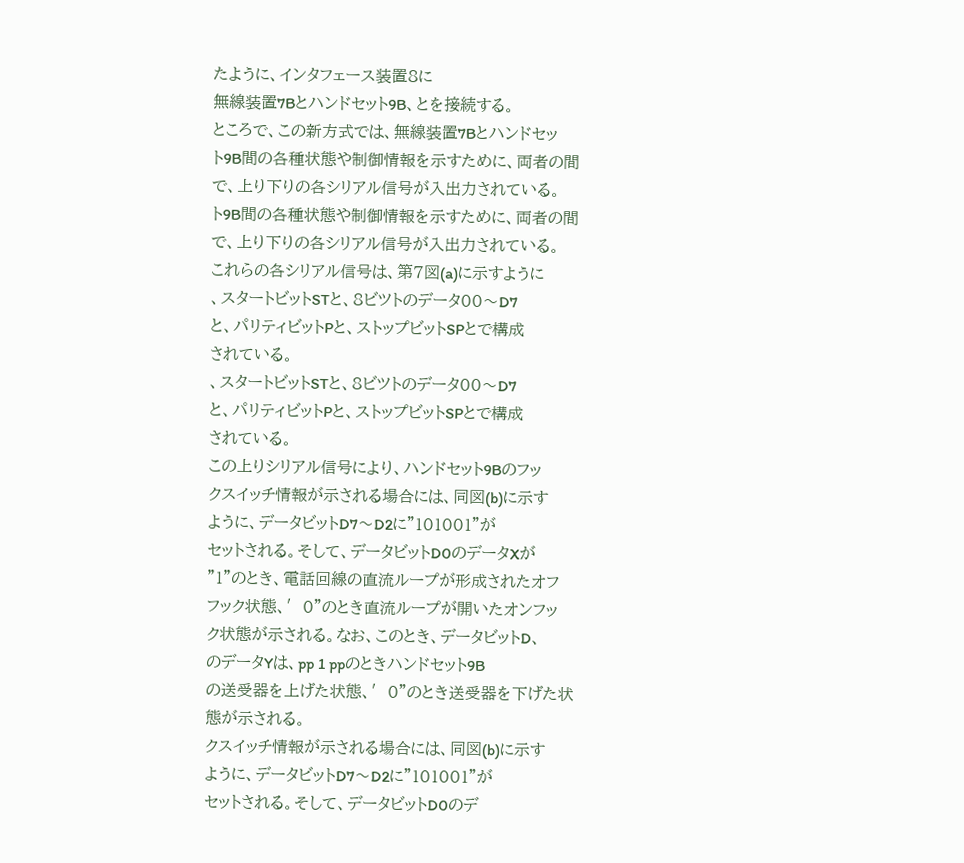たように、インタフェース装置8に
無線装置7Bとハンドセット9B、とを接続する。
ところで、この新方式では、無線装置7Bとハンドセッ
ト9B間の各種状態や制御情報を示すために、両者の間
で、上り下りの各シリアル信号が入出力されている。
ト9B間の各種状態や制御情報を示すために、両者の間
で、上り下りの各シリアル信号が入出力されている。
これらの各シリアル信号は、第7図(a)に示すように
、スタートビットSTと、8ビツトのデータ00〜D7
と、パリティビットPと、ストップビットSPとで構成
されている。
、スタートビットSTと、8ビツトのデータ00〜D7
と、パリティビットPと、ストップビットSPとで構成
されている。
この上りシリアル信号により、ハンドセット9Bのフッ
クスイッチ情報が示される場合には、同図(b)に示す
ように、データビットD7〜D2に”101001”が
セットされる。そして、データビットD0のデータXが
”1”のとき、電話回線の直流ループが形成されたオフ
フック状態、′0”のとき直流ループが開いたオンフッ
ク状態が示される。なお、このとき、データビットD、
のデータYは、pp 1 ppのときハンドセット9B
の送受器を上げた状態、′0”のとき送受器を下げた状
態が示される。
クスイッチ情報が示される場合には、同図(b)に示す
ように、データビットD7〜D2に”101001”が
セットされる。そして、データビットD0のデ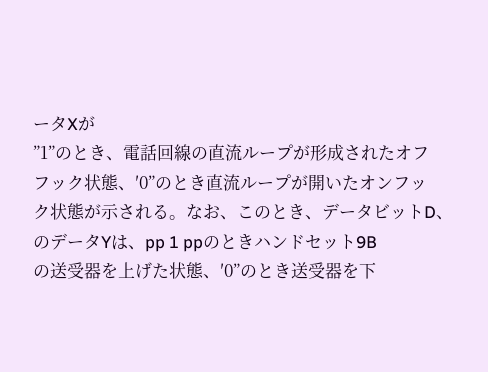ータXが
”1”のとき、電話回線の直流ループが形成されたオフ
フック状態、′0”のとき直流ループが開いたオンフッ
ク状態が示される。なお、このとき、データビットD、
のデータYは、pp 1 ppのときハンドセット9B
の送受器を上げた状態、′0”のとき送受器を下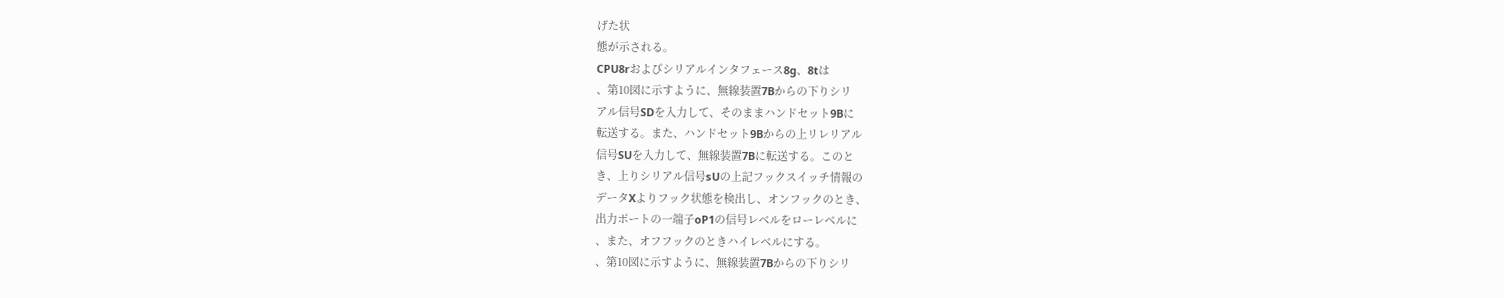げた状
態が示される。
CPU8rおよびシリアルインタフェース8g、8tは
、第10図に示すように、無線装置7Bからの下りシリ
アル信号SDを入力して、そのままハンドセット9Bに
転送する。また、ハンドセット9Bからの上リレリアル
信号SUを入力して、無線装置7Bに転送する。このと
き、上りシリアル信号sUの上記フックスイッチ情報の
データXよりフック状態を検出し、オンフックのとき、
出力ポートの一端子oP1の信号レベルをローレベルに
、また、オフフックのときハイレベルにする。
、第10図に示すように、無線装置7Bからの下りシリ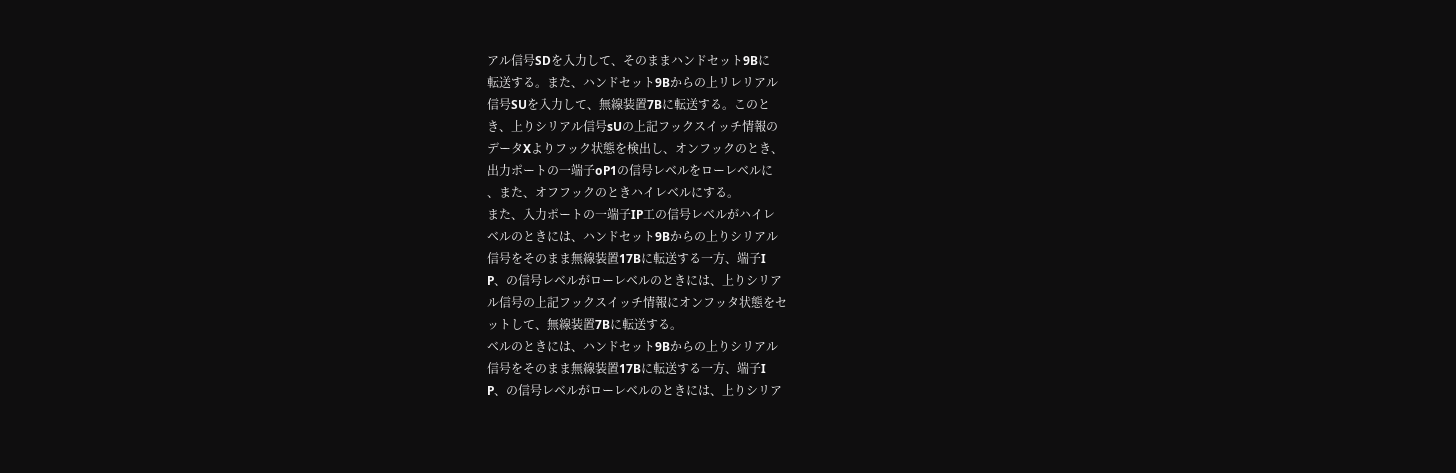アル信号SDを入力して、そのままハンドセット9Bに
転送する。また、ハンドセット9Bからの上リレリアル
信号SUを入力して、無線装置7Bに転送する。このと
き、上りシリアル信号sUの上記フックスイッチ情報の
データXよりフック状態を検出し、オンフックのとき、
出力ポートの一端子oP1の信号レベルをローレベルに
、また、オフフックのときハイレベルにする。
また、入力ポートの一端子IP工の信号レベルがハイレ
ベルのときには、ハンドセット9Bからの上りシリアル
信号をそのまま無線装置17Bに転送する一方、端子I
P、の信号レベルがローレベルのときには、上りシリア
ル信号の上記フックスイッチ情報にオンフッタ状態をセ
ットして、無線装置7Bに転送する。
ベルのときには、ハンドセット9Bからの上りシリアル
信号をそのまま無線装置17Bに転送する一方、端子I
P、の信号レベルがローレベルのときには、上りシリア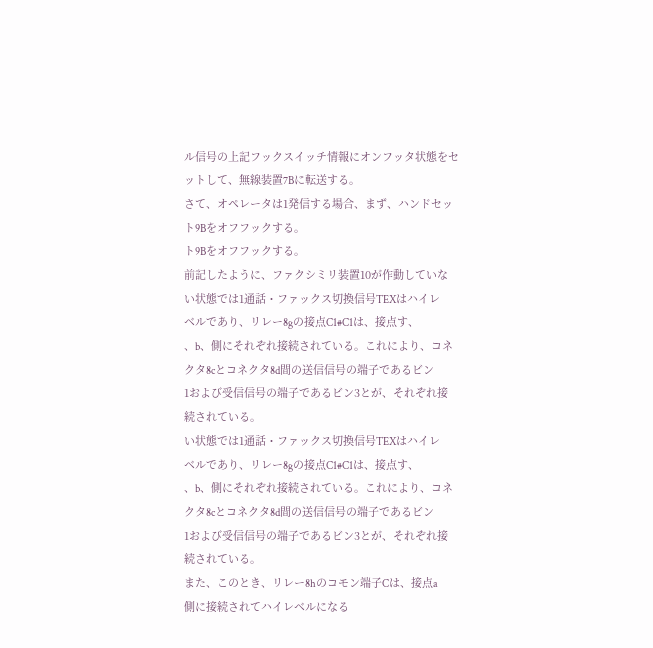ル信号の上記フックスイッチ情報にオンフッタ状態をセ
ットして、無線装置7Bに転送する。
さて、オペレータは1発信する場合、まず、ハンドセッ
ト9Bをオフフックする。
ト9Bをオフフックする。
前記したように、ファクシミリ装置10が作動していな
い状態では1通話・ファックス切換信号TEXはハイレ
ベルであり、リレー8gの接点C1#C1は、接点す、
、b、側にそれぞれ接続されている。これにより、コネ
クタ8cとコネクタ8d間の送信信号の端子であるビン
1および受信信号の端子であるビン3とが、それぞれ接
続されている。
い状態では1通話・ファックス切換信号TEXはハイレ
ベルであり、リレー8gの接点C1#C1は、接点す、
、b、側にそれぞれ接続されている。これにより、コネ
クタ8cとコネクタ8d間の送信信号の端子であるビン
1および受信信号の端子であるビン3とが、それぞれ接
続されている。
また、このとき、リレー8hのコモン端子Cは、接点a
側に接続されてハイレベルになる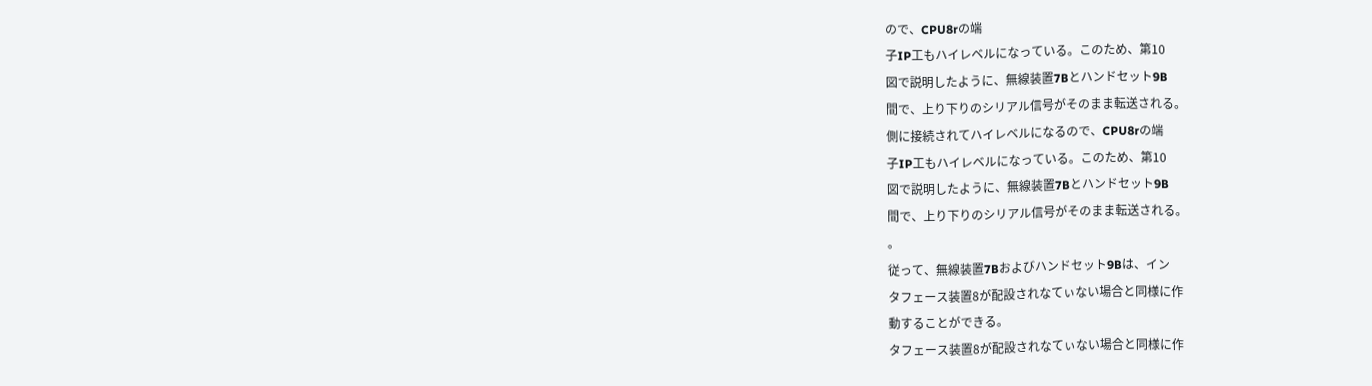ので、CPU8rの端
子IP工もハイレベルになっている。このため、第10
図で説明したように、無線装置7Bとハンドセット9B
間で、上り下りのシリアル信号がそのまま転送される。
側に接続されてハイレベルになるので、CPU8rの端
子IP工もハイレベルになっている。このため、第10
図で説明したように、無線装置7Bとハンドセット9B
間で、上り下りのシリアル信号がそのまま転送される。
。
従って、無線装置7Bおよびハンドセット9Bは、イン
タフェース装置8が配設されなてぃない場合と同様に作
動することができる。
タフェース装置8が配設されなてぃない場合と同様に作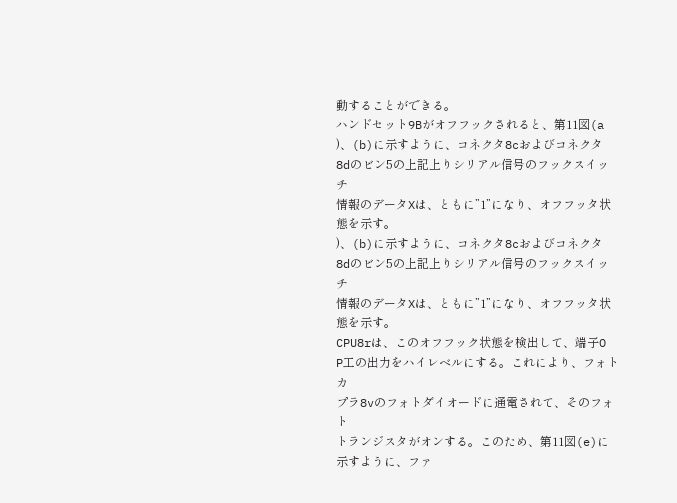動することができる。
ハンドセット9Bがオフフックされると、第11図(a
)、(b)に示すように、コネクタ8cおよびコネクタ
8dのビン5の上記上りシリアル信号のフックスイッチ
情報のデータXは、ともに”1”になり、オフフッタ状
態を示す。
)、(b)に示すように、コネクタ8cおよびコネクタ
8dのビン5の上記上りシリアル信号のフックスイッチ
情報のデータXは、ともに”1”になり、オフフッタ状
態を示す。
CPU8rは、このオフフック状態を検出して、端子O
P工の出力をハイレベルにする。これにより、フォトカ
プラ8vのフォトダイオードに通電されて、そのフォト
トランジスタがオンする。このため、第11図(e)に
示すように、ファ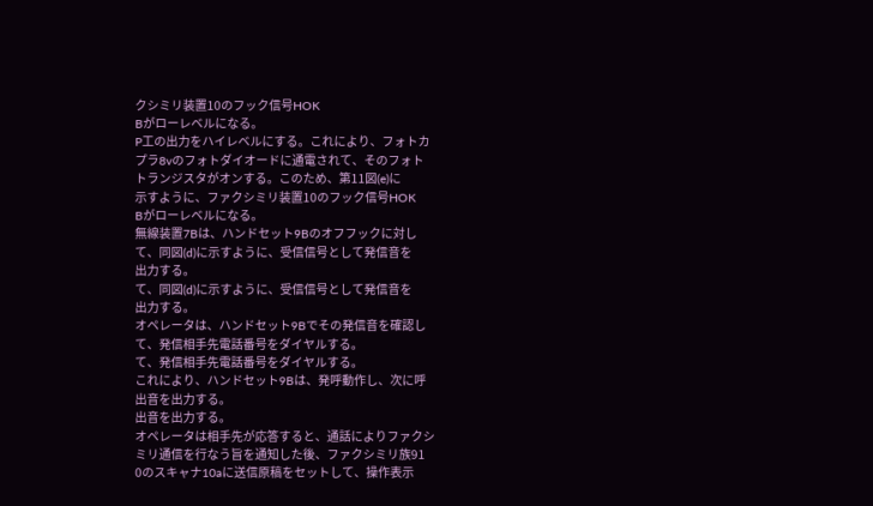クシミリ装置10のフック信号HOK
Bがローレベルになる。
P工の出力をハイレベルにする。これにより、フォトカ
プラ8vのフォトダイオードに通電されて、そのフォト
トランジスタがオンする。このため、第11図(e)に
示すように、ファクシミリ装置10のフック信号HOK
Bがローレベルになる。
無線装置7Bは、ハンドセット9Bのオフフックに対し
て、同図(d)に示すように、受信信号として発信音を
出力する。
て、同図(d)に示すように、受信信号として発信音を
出力する。
オペレータは、ハンドセット9Bでその発信音を確認し
て、発信相手先電話番号をダイヤルする。
て、発信相手先電話番号をダイヤルする。
これにより、ハンドセット9Bは、発呼動作し、次に呼
出音を出力する。
出音を出力する。
オペレータは相手先が応答すると、通話によりファクシ
ミリ通信を行なう旨を通知した後、ファクシミリ族91
0のスキャナ10aに送信原稿をセットして、操作表示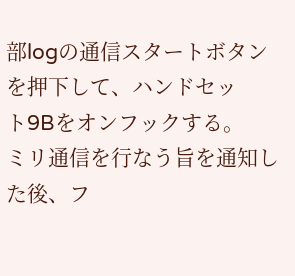部logの通信スタートボタンを押下して、ハンドセッ
ト9Bをオンフックする。
ミリ通信を行なう旨を通知した後、フ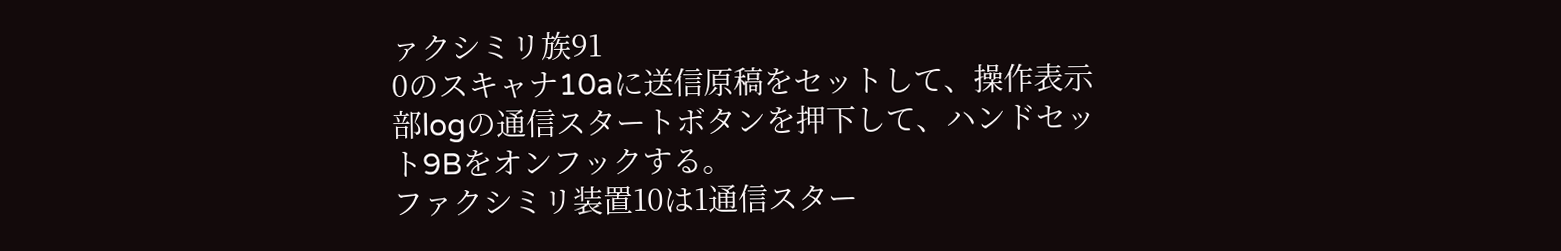ァクシミリ族91
0のスキャナ10aに送信原稿をセットして、操作表示
部logの通信スタートボタンを押下して、ハンドセッ
ト9Bをオンフックする。
ファクシミリ装置10は1通信スター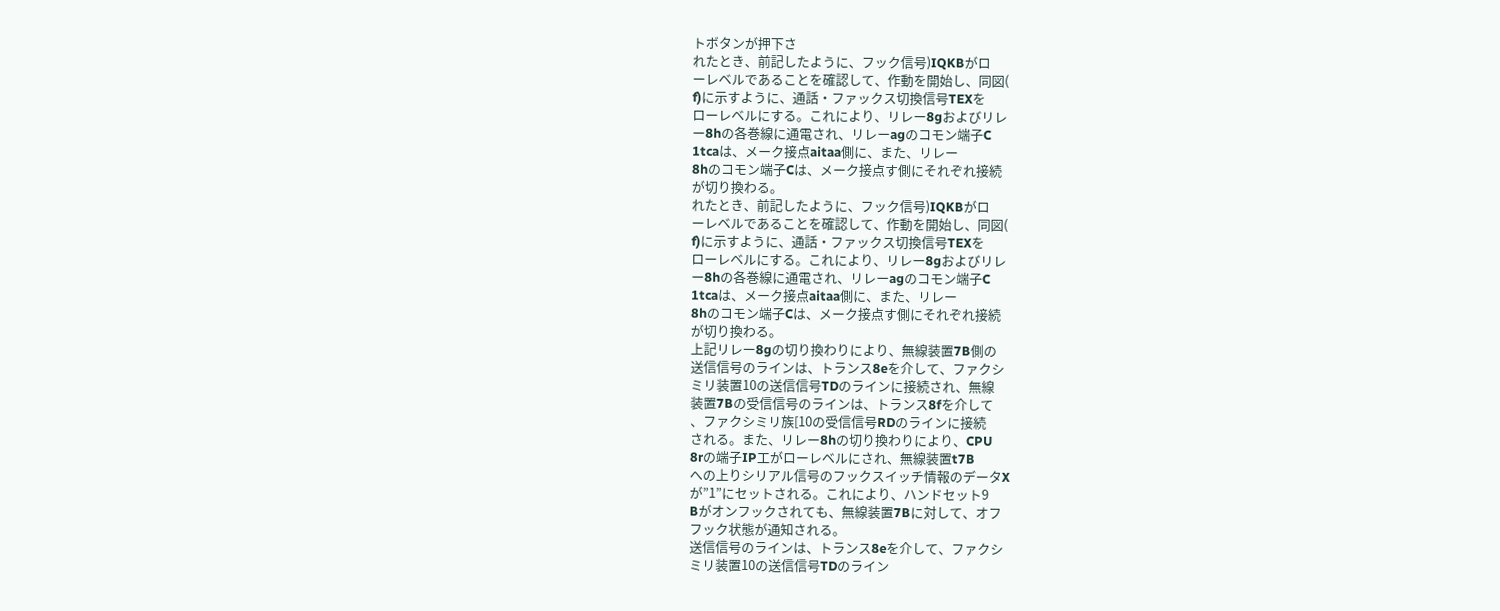トボタンが押下さ
れたとき、前記したように、フック信号)IQKBがロ
ーレベルであることを確認して、作動を開始し、同図(
f)に示すように、通話・ファックス切換信号TEXを
ローレベルにする。これにより、リレー8gおよびリレ
ー8hの各巻線に通電され、リレーagのコモン端子C
1tcaは、メーク接点aitaa側に、また、リレー
8hのコモン端子Cは、メーク接点す側にそれぞれ接続
が切り換わる。
れたとき、前記したように、フック信号)IQKBがロ
ーレベルであることを確認して、作動を開始し、同図(
f)に示すように、通話・ファックス切換信号TEXを
ローレベルにする。これにより、リレー8gおよびリレ
ー8hの各巻線に通電され、リレーagのコモン端子C
1tcaは、メーク接点aitaa側に、また、リレー
8hのコモン端子Cは、メーク接点す側にそれぞれ接続
が切り換わる。
上記リレー8gの切り換わりにより、無線装置7B側の
送信信号のラインは、トランス8eを介して、ファクシ
ミリ装置10の送信信号TDのラインに接続され、無線
装置7Bの受信信号のラインは、トランス8fを介して
、ファクシミリ族[10の受信信号RDのラインに接続
される。また、リレー8hの切り換わりにより、CPU
8rの端子IP工がローレベルにされ、無線装置t7B
への上りシリアル信号のフックスイッチ情報のデータX
が”1”にセットされる。これにより、ハンドセット9
Bがオンフックされても、無線装置7Bに対して、オフ
フック状態が通知される。
送信信号のラインは、トランス8eを介して、ファクシ
ミリ装置10の送信信号TDのライン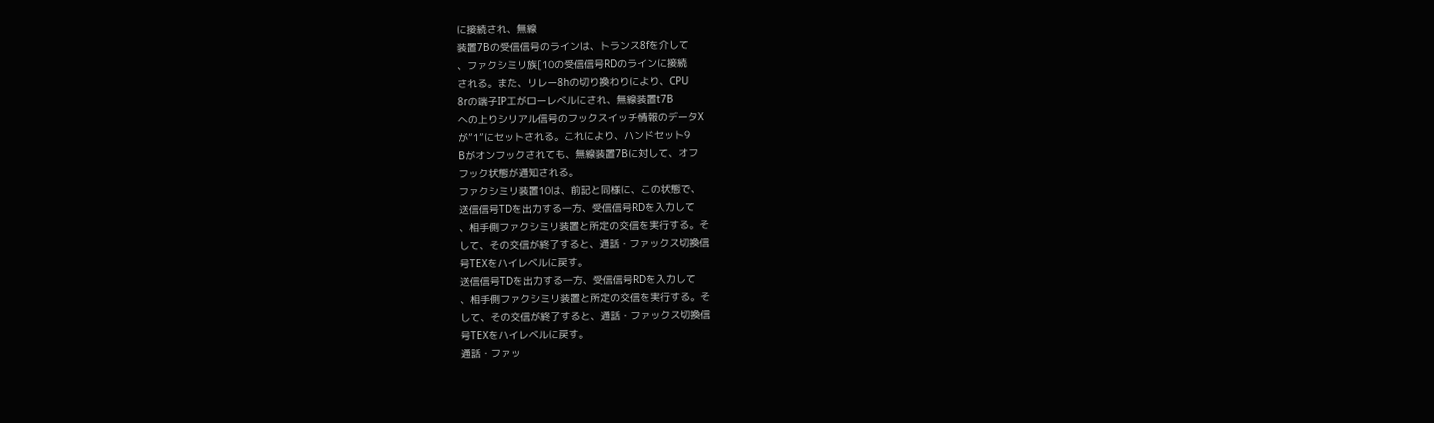に接続され、無線
装置7Bの受信信号のラインは、トランス8fを介して
、ファクシミリ族[10の受信信号RDのラインに接続
される。また、リレー8hの切り換わりにより、CPU
8rの端子IP工がローレベルにされ、無線装置t7B
への上りシリアル信号のフックスイッチ情報のデータX
が”1”にセットされる。これにより、ハンドセット9
Bがオンフックされても、無線装置7Bに対して、オフ
フック状態が通知される。
ファクシミリ装置10は、前記と同様に、この状態で、
送信信号TDを出力する一方、受信信号RDを入力して
、相手側ファクシミリ装置と所定の交信を実行する。そ
して、その交信が終了すると、通話・ファックス切換信
号TEXをハイレベルに戻す。
送信信号TDを出力する一方、受信信号RDを入力して
、相手側ファクシミリ装置と所定の交信を実行する。そ
して、その交信が終了すると、通話・ファックス切換信
号TEXをハイレベルに戻す。
通話・ファッ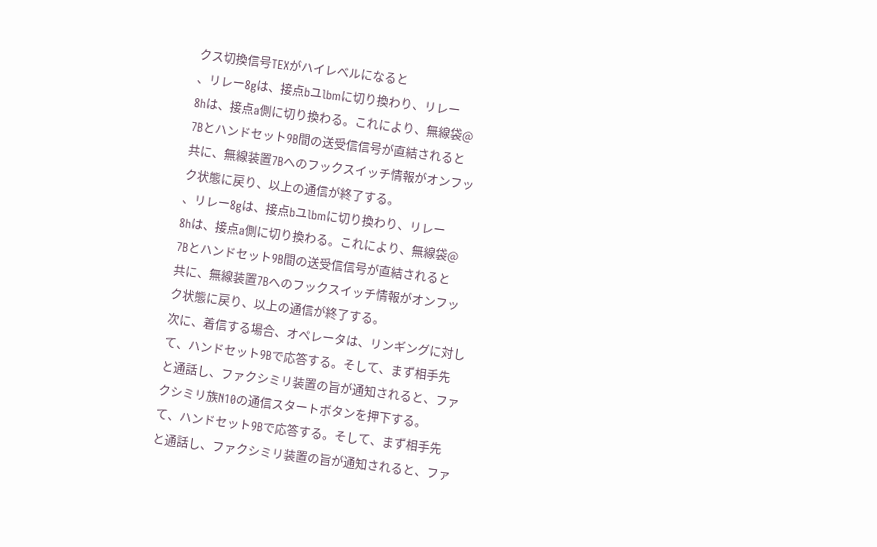クス切換信号TEXがハイレベルになると
、リレー8gは、接点bユlbmに切り換わり、リレー
8hは、接点a側に切り換わる。これにより、無線袋@
7Bとハンドセット9B間の送受信信号が直結されると
共に、無線装置7Bへのフックスイッチ情報がオンフッ
ク状態に戻り、以上の通信が終了する。
、リレー8gは、接点bユlbmに切り換わり、リレー
8hは、接点a側に切り換わる。これにより、無線袋@
7Bとハンドセット9B間の送受信信号が直結されると
共に、無線装置7Bへのフックスイッチ情報がオンフッ
ク状態に戻り、以上の通信が終了する。
次に、着信する場合、オペレータは、リンギングに対し
て、ハンドセット9Bで応答する。そして、まず相手先
と通話し、ファクシミリ装置の旨が通知されると、ファ
クシミリ族N10の通信スタートボタンを押下する。
て、ハンドセット9Bで応答する。そして、まず相手先
と通話し、ファクシミリ装置の旨が通知されると、ファ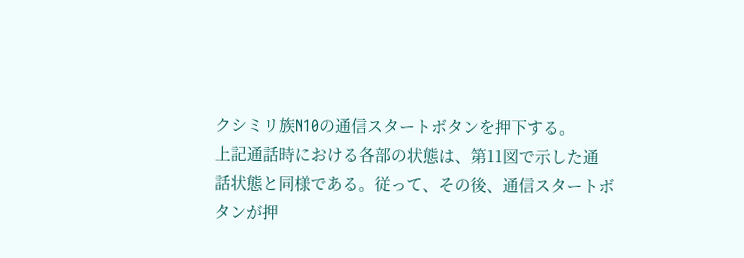クシミリ族N10の通信スタートボタンを押下する。
上記通話時における各部の状態は、第11図で示した通
話状態と同様である。従って、その後、通信スタートボ
タンが押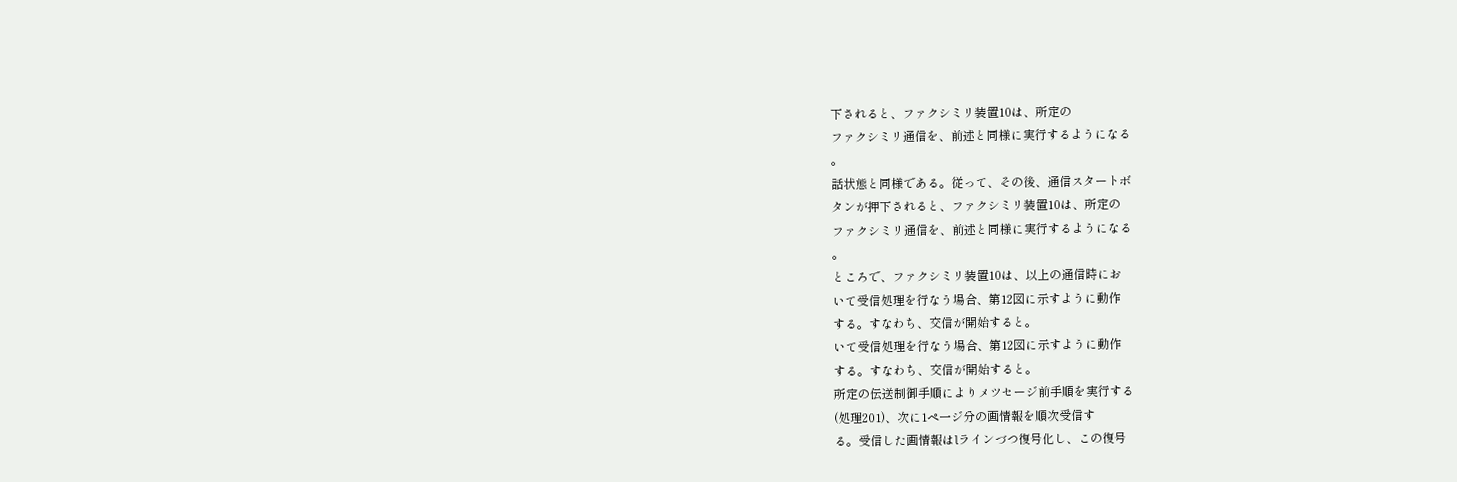下されると、ファクシミリ装置10は、所定の
ファクシミリ通信を、前述と同様に実行するようになる
。
話状態と同様である。従って、その後、通信スタートボ
タンが押下されると、ファクシミリ装置10は、所定の
ファクシミリ通信を、前述と同様に実行するようになる
。
ところで、ファクシミリ装置10は、以上の通信時にお
いて受信処理を行なう場合、第12図に示すように動作
する。すなわち、交信が開始すると。
いて受信処理を行なう場合、第12図に示すように動作
する。すなわち、交信が開始すると。
所定の伝送制御手順によりメツセージ前手順を実行する
(処理201)、次に1ペ一ジ分の画情報を順次受信す
る。受信した画情報はlラインづつ復号化し、この復号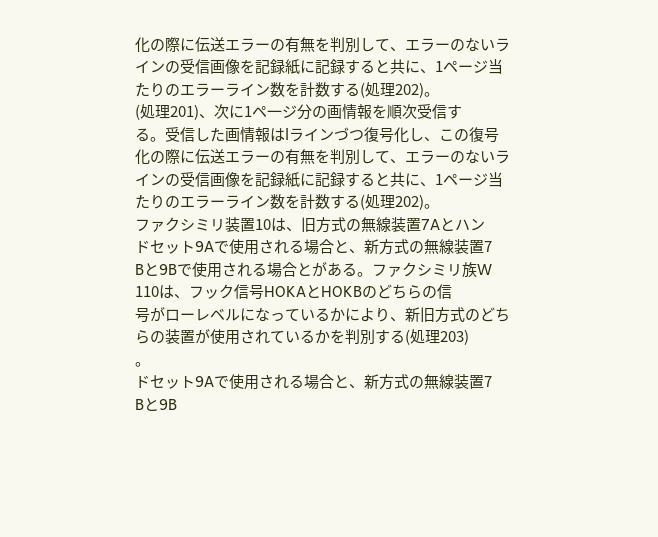化の際に伝送エラーの有無を判別して、エラーのないラ
インの受信画像を記録紙に記録すると共に、1ページ当
たりのエラーライン数を計数する(処理202)。
(処理201)、次に1ペ一ジ分の画情報を順次受信す
る。受信した画情報はlラインづつ復号化し、この復号
化の際に伝送エラーの有無を判別して、エラーのないラ
インの受信画像を記録紙に記録すると共に、1ページ当
たりのエラーライン数を計数する(処理202)。
ファクシミリ装置10は、旧方式の無線装置7Aとハン
ドセット9Aで使用される場合と、新方式の無線装置7
Bと9Bで使用される場合とがある。ファクシミリ族W
110は、フック信号HOKAとHOKBのどちらの信
号がローレベルになっているかにより、新旧方式のどち
らの装置が使用されているかを判別する(処理203)
。
ドセット9Aで使用される場合と、新方式の無線装置7
Bと9B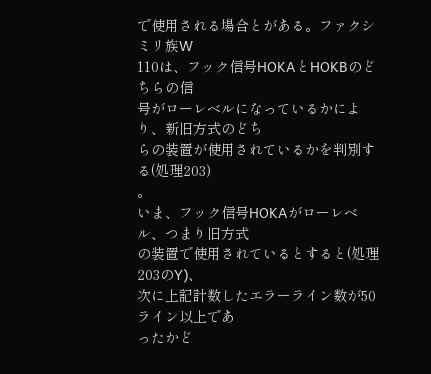で使用される場合とがある。ファクシミリ族W
110は、フック信号HOKAとHOKBのどちらの信
号がローレベルになっているかにより、新旧方式のどち
らの装置が使用されているかを判別する(処理203)
。
いま、フック信号HOKAがローレベル、つまり旧方式
の装置で使用されているとすると(処理203のY)、
次に上記計数したエラーライン数が50ライン以上であ
ったかど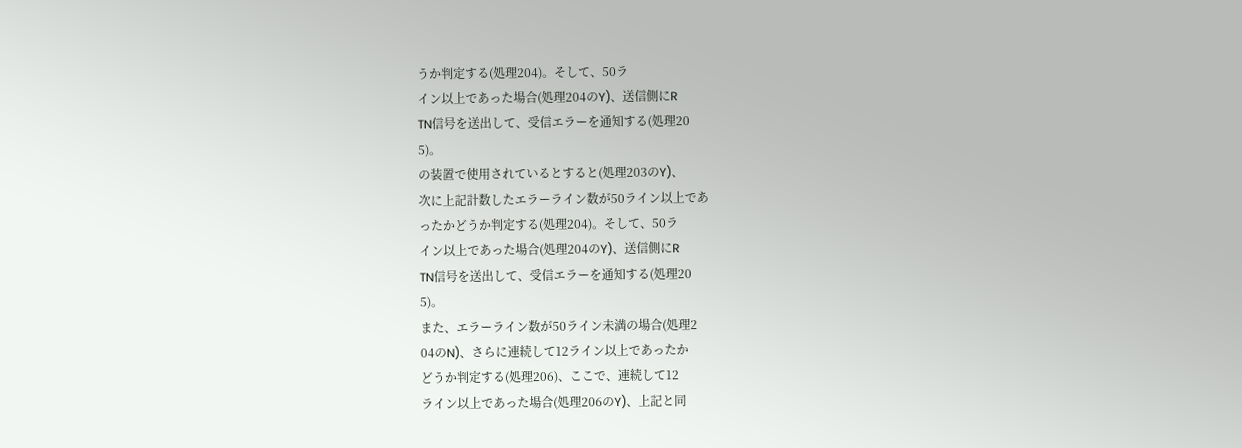うか判定する(処理204)。そして、50ラ
イン以上であった場合(処理204のY)、送信側にR
TN信号を送出して、受信エラーを通知する(処理20
5)。
の装置で使用されているとすると(処理203のY)、
次に上記計数したエラーライン数が50ライン以上であ
ったかどうか判定する(処理204)。そして、50ラ
イン以上であった場合(処理204のY)、送信側にR
TN信号を送出して、受信エラーを通知する(処理20
5)。
また、エラーライン数が50ライン未満の場合(処理2
04のN)、さらに連続して12ライン以上であったか
どうか判定する(処理206)、ここで、連続して12
ライン以上であった場合(処理206のY)、上記と同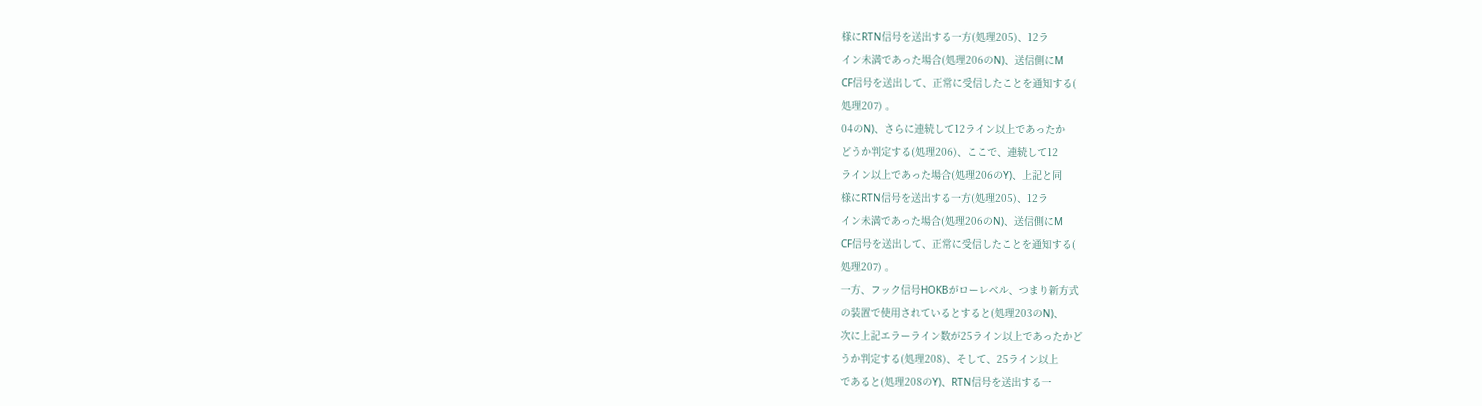様にRTN信号を送出する一方(処理205)、12ラ
イン未満であった場合(処理206のN)、送信側にM
CF信号を送出して、正常に受信したことを通知する(
処理207) 。
04のN)、さらに連続して12ライン以上であったか
どうか判定する(処理206)、ここで、連続して12
ライン以上であった場合(処理206のY)、上記と同
様にRTN信号を送出する一方(処理205)、12ラ
イン未満であった場合(処理206のN)、送信側にM
CF信号を送出して、正常に受信したことを通知する(
処理207) 。
一方、フック信号HOKBがローレベル、つまり新方式
の装置で使用されているとすると(処理203のN)、
次に上記エラーライン数が25ライン以上であったかど
うか判定する(処理208)、そして、25ライン以上
であると(処理208のY)、RTN信号を送出する一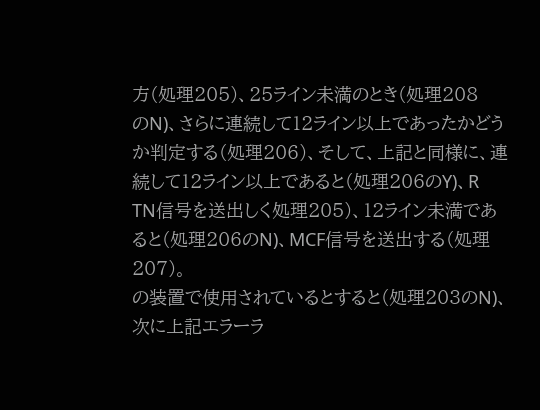方(処理205)、25ライン未満のとき(処理208
のN)、さらに連続して12ライン以上であったかどう
か判定する(処理206)、そして、上記と同様に、連
続して12ライン以上であると(処理206のY)、R
TN信号を送出しく処理205)、12ライン未満であ
ると(処理206のN)、MCF信号を送出する(処理
207)。
の装置で使用されているとすると(処理203のN)、
次に上記エラーラ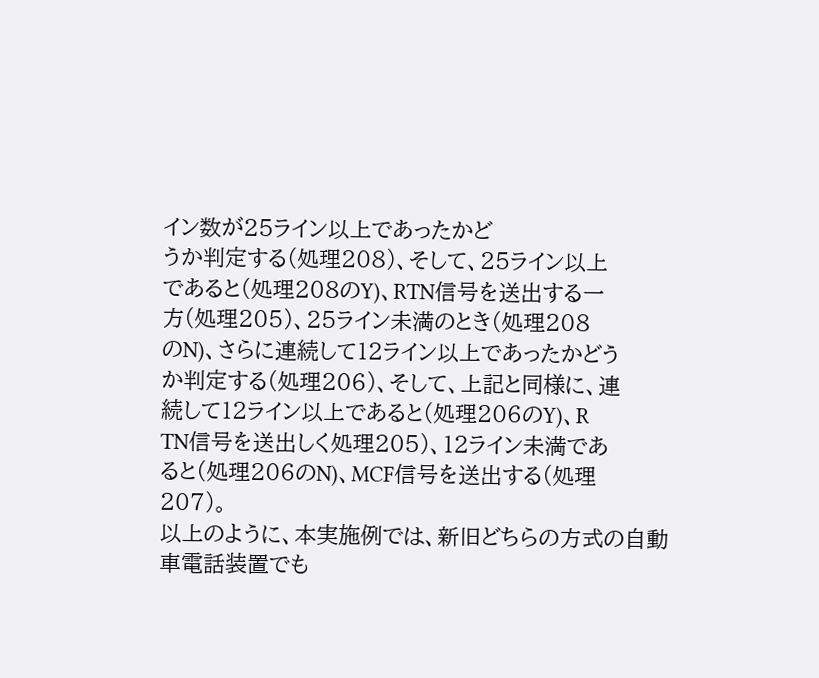イン数が25ライン以上であったかど
うか判定する(処理208)、そして、25ライン以上
であると(処理208のY)、RTN信号を送出する一
方(処理205)、25ライン未満のとき(処理208
のN)、さらに連続して12ライン以上であったかどう
か判定する(処理206)、そして、上記と同様に、連
続して12ライン以上であると(処理206のY)、R
TN信号を送出しく処理205)、12ライン未満であ
ると(処理206のN)、MCF信号を送出する(処理
207)。
以上のように、本実施例では、新旧どちらの方式の自動
車電話装置でも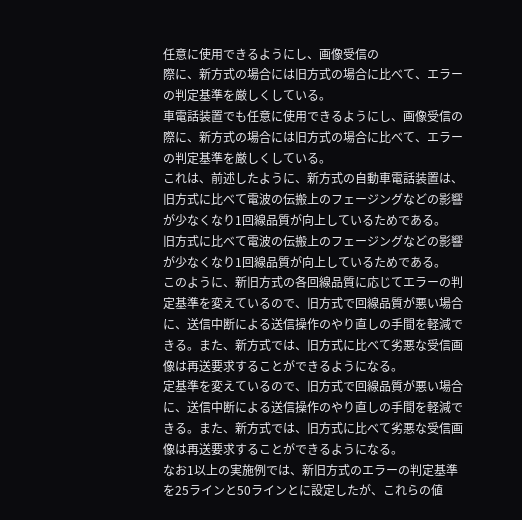任意に使用できるようにし、画像受信の
際に、新方式の場合には旧方式の場合に比べて、エラー
の判定基準を厳しくしている。
車電話装置でも任意に使用できるようにし、画像受信の
際に、新方式の場合には旧方式の場合に比べて、エラー
の判定基準を厳しくしている。
これは、前述したように、新方式の自動車電話装置は、
旧方式に比べて電波の伝搬上のフェージングなどの影響
が少なくなり1回線品質が向上しているためである。
旧方式に比べて電波の伝搬上のフェージングなどの影響
が少なくなり1回線品質が向上しているためである。
このように、新旧方式の各回線品質に応じてエラーの判
定基準を変えているので、旧方式で回線品質が悪い場合
に、送信中断による送信操作のやり直しの手間を軽減で
きる。また、新方式では、旧方式に比べて劣悪な受信画
像は再送要求することができるようになる。
定基準を変えているので、旧方式で回線品質が悪い場合
に、送信中断による送信操作のやり直しの手間を軽減で
きる。また、新方式では、旧方式に比べて劣悪な受信画
像は再送要求することができるようになる。
なお1以上の実施例では、新旧方式のエラーの判定基準
を25ラインと50ラインとに設定したが、これらの値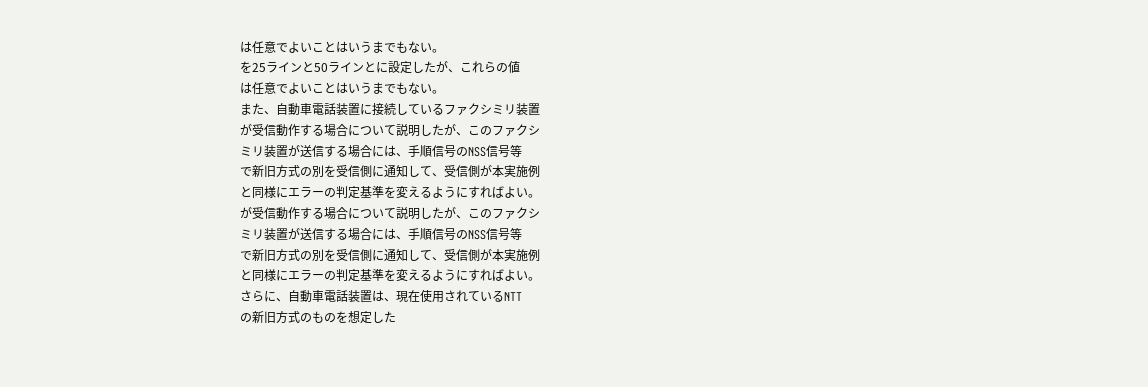は任意でよいことはいうまでもない。
を25ラインと50ラインとに設定したが、これらの値
は任意でよいことはいうまでもない。
また、自動車電話装置に接続しているファクシミリ装置
が受信動作する場合について説明したが、このファクシ
ミリ装置が送信する場合には、手順信号のNSS信号等
で新旧方式の別を受信側に通知して、受信側が本実施例
と同様にエラーの判定基準を変えるようにすればよい。
が受信動作する場合について説明したが、このファクシ
ミリ装置が送信する場合には、手順信号のNSS信号等
で新旧方式の別を受信側に通知して、受信側が本実施例
と同様にエラーの判定基準を変えるようにすればよい。
さらに、自動車電話装置は、現在使用されているNTT
の新旧方式のものを想定した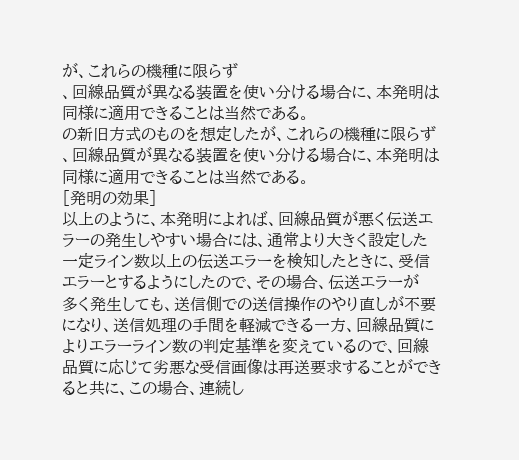が、これらの機種に限らず
、回線品質が異なる装置を使い分ける場合に、本発明は
同様に適用できることは当然である。
の新旧方式のものを想定したが、これらの機種に限らず
、回線品質が異なる装置を使い分ける場合に、本発明は
同様に適用できることは当然である。
[発明の効果]
以上のように、本発明によれば、回線品質が悪く伝送エ
ラーの発生しやすい場合には、通常より大きく設定した
一定ライン数以上の伝送エラーを検知したときに、受信
エラーとするようにしたので、その場合、伝送エラーが
多く発生しても、送信側での送信操作のやり直しが不要
になり、送信処理の手間を軽減できる一方、回線品質に
よりエラーライン数の判定基準を変えているので、回線
品質に応じて劣悪な受信画像は再送要求することができ
ると共に、この場合、連続し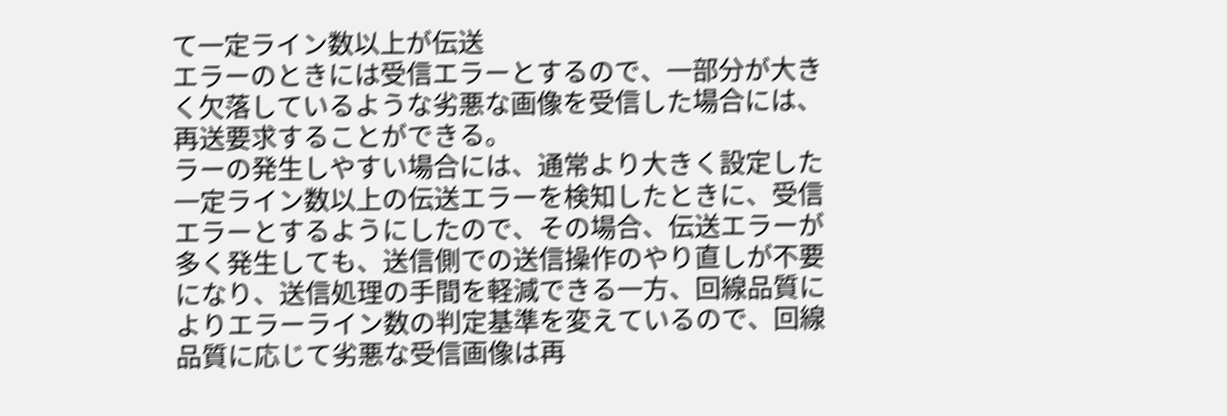て一定ライン数以上が伝送
エラーのときには受信エラーとするので、一部分が大き
く欠落しているような劣悪な画像を受信した場合には、
再送要求することができる。
ラーの発生しやすい場合には、通常より大きく設定した
一定ライン数以上の伝送エラーを検知したときに、受信
エラーとするようにしたので、その場合、伝送エラーが
多く発生しても、送信側での送信操作のやり直しが不要
になり、送信処理の手間を軽減できる一方、回線品質に
よりエラーライン数の判定基準を変えているので、回線
品質に応じて劣悪な受信画像は再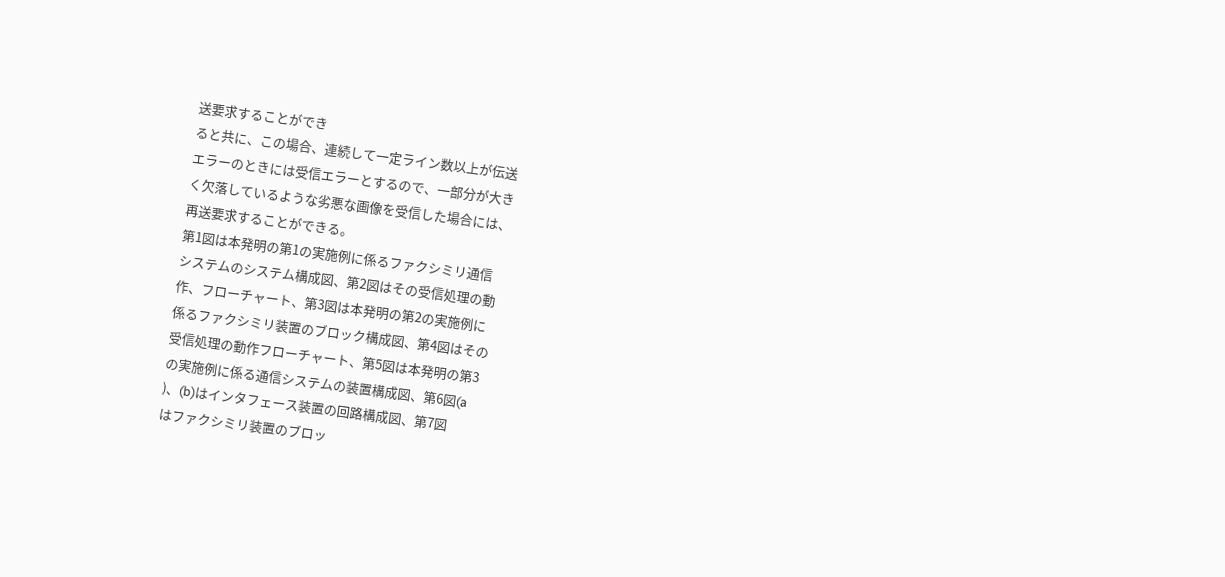送要求することができ
ると共に、この場合、連続して一定ライン数以上が伝送
エラーのときには受信エラーとするので、一部分が大き
く欠落しているような劣悪な画像を受信した場合には、
再送要求することができる。
第1図は本発明の第1の実施例に係るファクシミリ通信
システムのシステム構成図、第2図はその受信処理の動
作、フローチャート、第3図は本発明の第2の実施例に
係るファクシミリ装置のブロック構成図、第4図はその
受信処理の動作フローチャート、第5図は本発明の第3
の実施例に係る通信システムの装置構成図、第6図(a
)、(b)はインタフェース装置の回路構成図、第7図
はファクシミリ装置のブロッ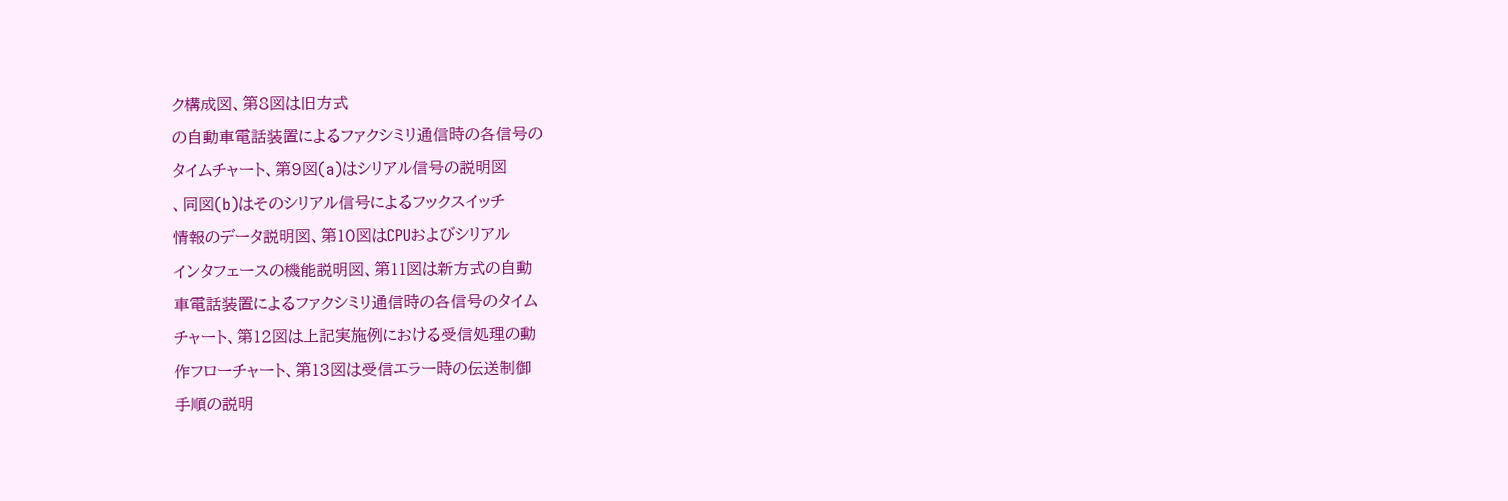ク構成図、第8図は旧方式
の自動車電話装置によるファクシミリ通信時の各信号の
タイムチャート、第9図(a)はシリアル信号の説明図
、同図(b)はそのシリアル信号によるフックスイッチ
情報のデータ説明図、第10図はCPUおよびシリアル
インタフェースの機能説明図、第11図は新方式の自動
車電話装置によるファクシミリ通信時の各信号のタイム
チャート、第12図は上記実施例における受信処理の動
作フローチャート、第13図は受信エラー時の伝送制御
手順の説明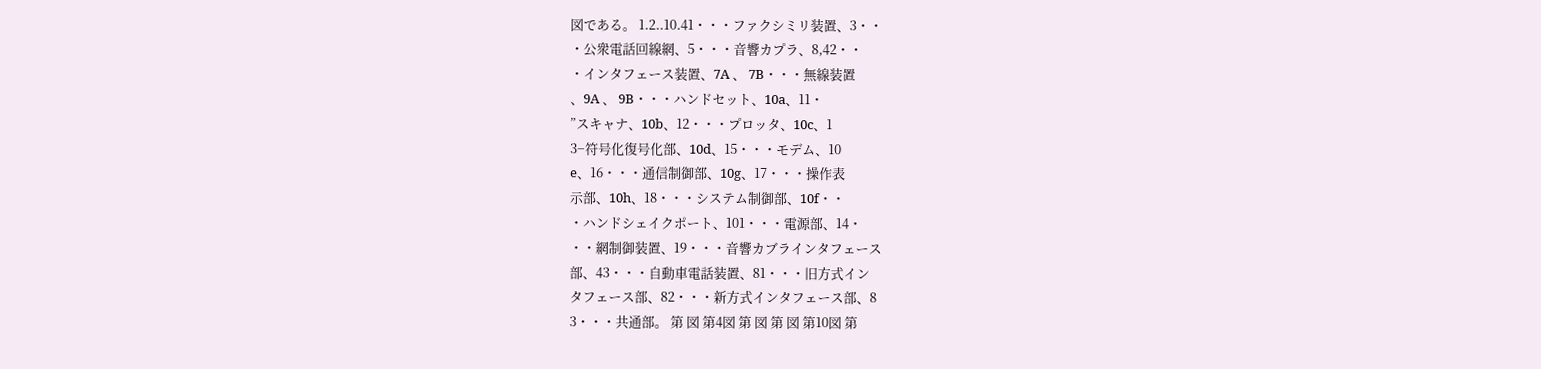図である。 1.2..10.41・・・ファクシミリ装置、3・・
・公衆電話回線網、5・・・音響カプラ、8,42・・
・インタフェース装置、7A 、 7B・・・無線装置
、9A 、 9B・・・ハンドセット、10a、11・
”スキャナ、10b、12・・・プロッタ、10c、1
3−符号化復号化部、10d、15・・・モデム、10
e、16・・・通信制御部、10g、17・・・操作表
示部、10h、18・・・システム制御部、10f・・
・ハンドシェイクポート、101・・・電源部、14・
・・網制御装置、19・・・音響カブラインタフェース
部、43・・・自動車電話装置、81・・・旧方式イン
タフェース部、82・・・新方式インタフェース部、8
3・・・共通部。 第 図 第4図 第 図 第 図 第10図 第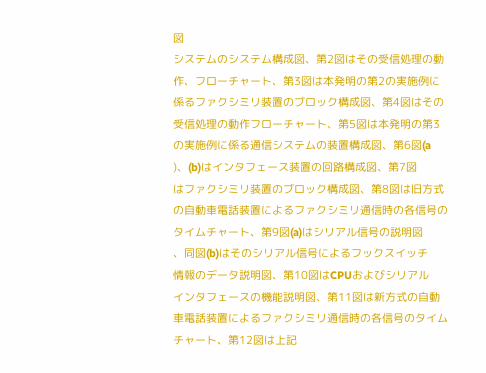図
システムのシステム構成図、第2図はその受信処理の動
作、フローチャート、第3図は本発明の第2の実施例に
係るファクシミリ装置のブロック構成図、第4図はその
受信処理の動作フローチャート、第5図は本発明の第3
の実施例に係る通信システムの装置構成図、第6図(a
)、(b)はインタフェース装置の回路構成図、第7図
はファクシミリ装置のブロック構成図、第8図は旧方式
の自動車電話装置によるファクシミリ通信時の各信号の
タイムチャート、第9図(a)はシリアル信号の説明図
、同図(b)はそのシリアル信号によるフックスイッチ
情報のデータ説明図、第10図はCPUおよびシリアル
インタフェースの機能説明図、第11図は新方式の自動
車電話装置によるファクシミリ通信時の各信号のタイム
チャート、第12図は上記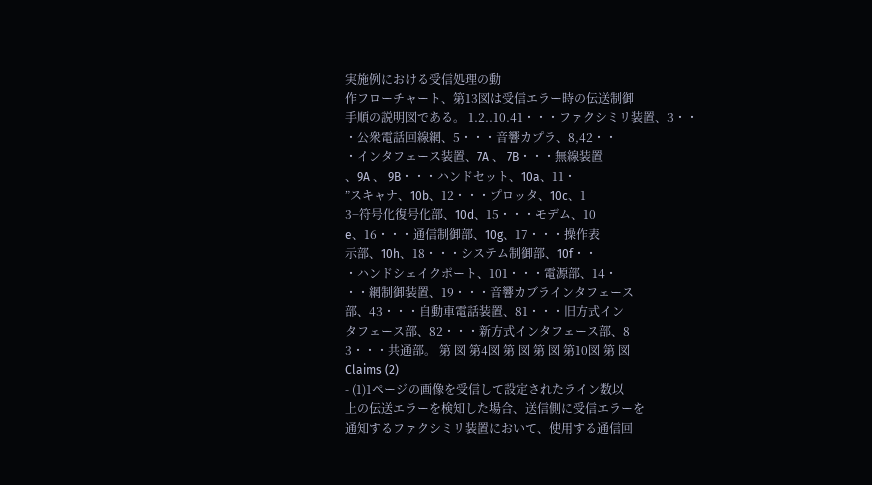実施例における受信処理の動
作フローチャート、第13図は受信エラー時の伝送制御
手順の説明図である。 1.2..10.41・・・ファクシミリ装置、3・・
・公衆電話回線網、5・・・音響カプラ、8,42・・
・インタフェース装置、7A 、 7B・・・無線装置
、9A 、 9B・・・ハンドセット、10a、11・
”スキャナ、10b、12・・・プロッタ、10c、1
3−符号化復号化部、10d、15・・・モデム、10
e、16・・・通信制御部、10g、17・・・操作表
示部、10h、18・・・システム制御部、10f・・
・ハンドシェイクポート、101・・・電源部、14・
・・網制御装置、19・・・音響カブラインタフェース
部、43・・・自動車電話装置、81・・・旧方式イン
タフェース部、82・・・新方式インタフェース部、8
3・・・共通部。 第 図 第4図 第 図 第 図 第10図 第 図
Claims (2)
- (1)1ページの画像を受信して設定されたライン数以
上の伝送エラーを検知した場合、送信側に受信エラーを
通知するファクシミリ装置において、使用する通信回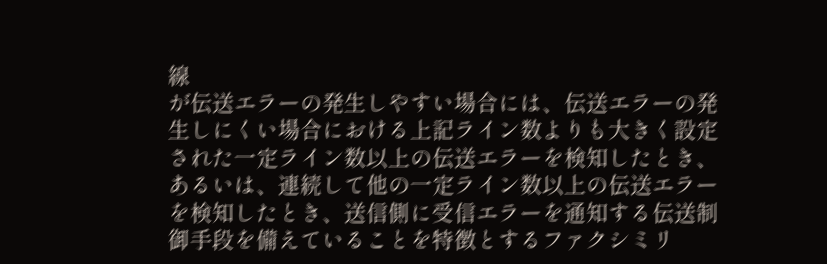線
が伝送エラーの発生しやすい場合には、伝送エラーの発
生しにくい場合における上記ライン数よりも大きく設定
された一定ライン数以上の伝送エラーを検知したとき、
あるいは、連続して他の一定ライン数以上の伝送エラー
を検知したとき、送信側に受信エラーを通知する伝送制
御手段を備えていることを特徴とするファクシミリ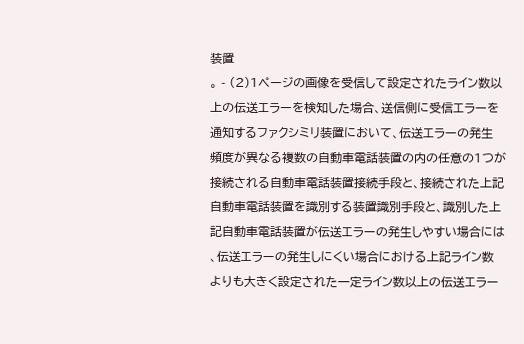装置
。 - (2)1ページの画像を受信して設定されたライン数以
上の伝送エラーを検知した場合、送信側に受信エラーを
通知するファクシミリ装置において、伝送エラーの発生
頻度が異なる複数の自動車電話装置の内の任意の1つが
接続される自動車電話装置接続手段と、接続された上記
自動車電話装置を識別する装置識別手段と、識別した上
記自動車電話装置が伝送エラーの発生しやすい場合には
、伝送エラーの発生しにくい場合における上記ライン数
よりも大きく設定された一定ライン数以上の伝送エラー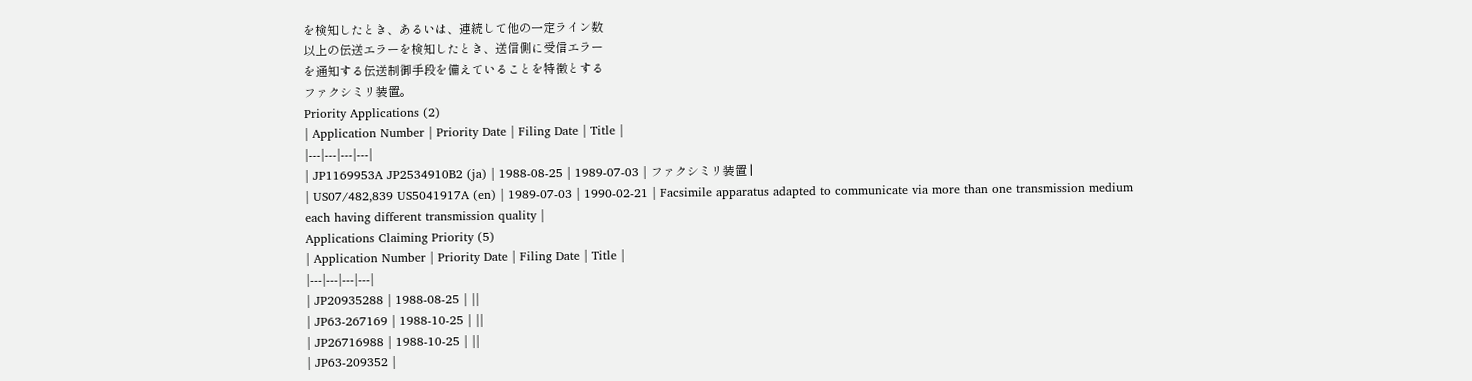を検知したとき、あるいは、連続して他の一定ライン数
以上の伝送エラーを検知したとき、送信側に受信エラー
を通知する伝送制御手段を備えていることを特徴とする
ファクシミリ装置。
Priority Applications (2)
| Application Number | Priority Date | Filing Date | Title |
|---|---|---|---|
| JP1169953A JP2534910B2 (ja) | 1988-08-25 | 1989-07-03 | ファクシミリ装置 |
| US07/482,839 US5041917A (en) | 1989-07-03 | 1990-02-21 | Facsimile apparatus adapted to communicate via more than one transmission medium each having different transmission quality |
Applications Claiming Priority (5)
| Application Number | Priority Date | Filing Date | Title |
|---|---|---|---|
| JP20935288 | 1988-08-25 | ||
| JP63-267169 | 1988-10-25 | ||
| JP26716988 | 1988-10-25 | ||
| JP63-209352 |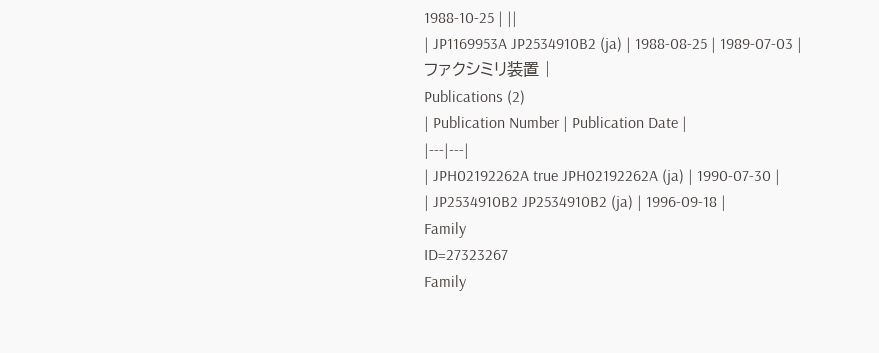1988-10-25 | ||
| JP1169953A JP2534910B2 (ja) | 1988-08-25 | 1989-07-03 | ファクシミリ装置 |
Publications (2)
| Publication Number | Publication Date |
|---|---|
| JPH02192262A true JPH02192262A (ja) | 1990-07-30 |
| JP2534910B2 JP2534910B2 (ja) | 1996-09-18 |
Family
ID=27323267
Family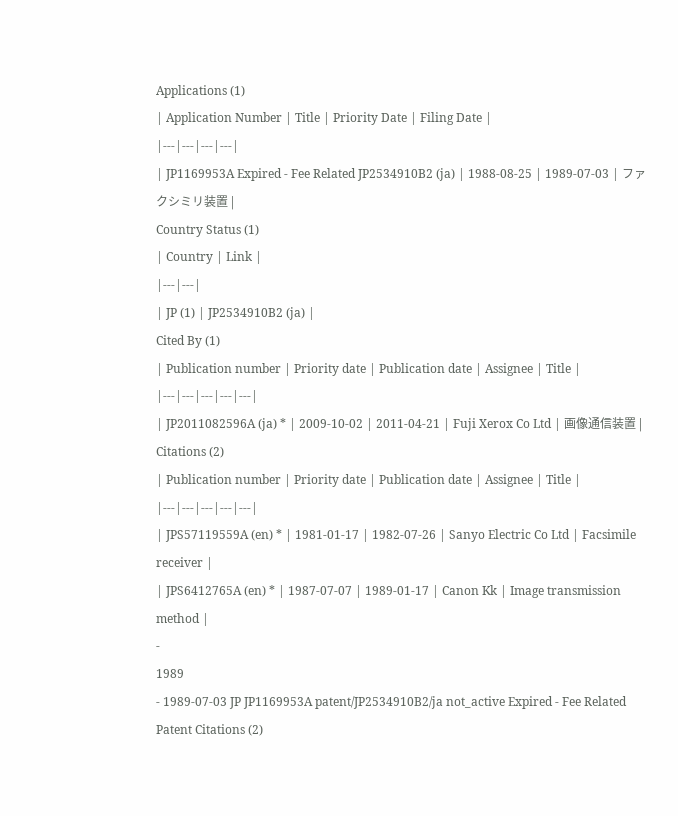Applications (1)
| Application Number | Title | Priority Date | Filing Date |
|---|---|---|---|
| JP1169953A Expired - Fee Related JP2534910B2 (ja) | 1988-08-25 | 1989-07-03 | ファクシミリ装置 |
Country Status (1)
| Country | Link |
|---|---|
| JP (1) | JP2534910B2 (ja) |
Cited By (1)
| Publication number | Priority date | Publication date | Assignee | Title |
|---|---|---|---|---|
| JP2011082596A (ja) * | 2009-10-02 | 2011-04-21 | Fuji Xerox Co Ltd | 画像通信装置 |
Citations (2)
| Publication number | Priority date | Publication date | Assignee | Title |
|---|---|---|---|---|
| JPS57119559A (en) * | 1981-01-17 | 1982-07-26 | Sanyo Electric Co Ltd | Facsimile receiver |
| JPS6412765A (en) * | 1987-07-07 | 1989-01-17 | Canon Kk | Image transmission method |
-
1989
- 1989-07-03 JP JP1169953A patent/JP2534910B2/ja not_active Expired - Fee Related
Patent Citations (2)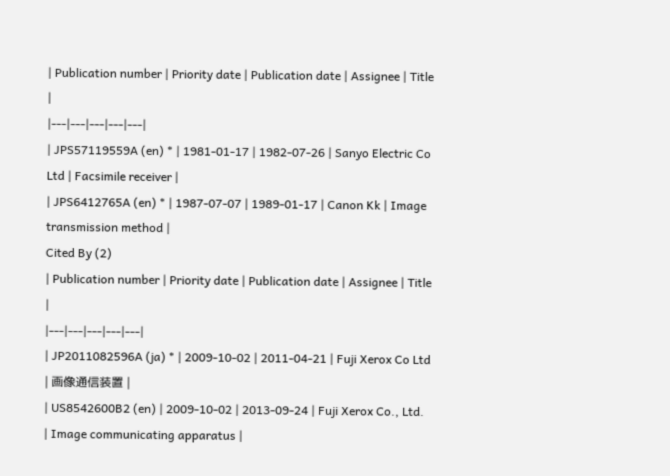| Publication number | Priority date | Publication date | Assignee | Title |
|---|---|---|---|---|
| JPS57119559A (en) * | 1981-01-17 | 1982-07-26 | Sanyo Electric Co Ltd | Facsimile receiver |
| JPS6412765A (en) * | 1987-07-07 | 1989-01-17 | Canon Kk | Image transmission method |
Cited By (2)
| Publication number | Priority date | Publication date | Assignee | Title |
|---|---|---|---|---|
| JP2011082596A (ja) * | 2009-10-02 | 2011-04-21 | Fuji Xerox Co Ltd | 画像通信装置 |
| US8542600B2 (en) | 2009-10-02 | 2013-09-24 | Fuji Xerox Co., Ltd. | Image communicating apparatus |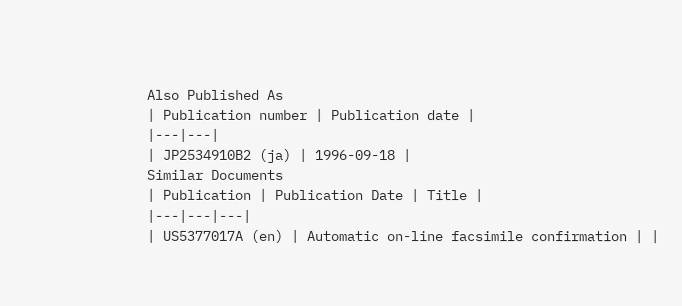Also Published As
| Publication number | Publication date |
|---|---|
| JP2534910B2 (ja) | 1996-09-18 |
Similar Documents
| Publication | Publication Date | Title |
|---|---|---|
| US5377017A (en) | Automatic on-line facsimile confirmation | |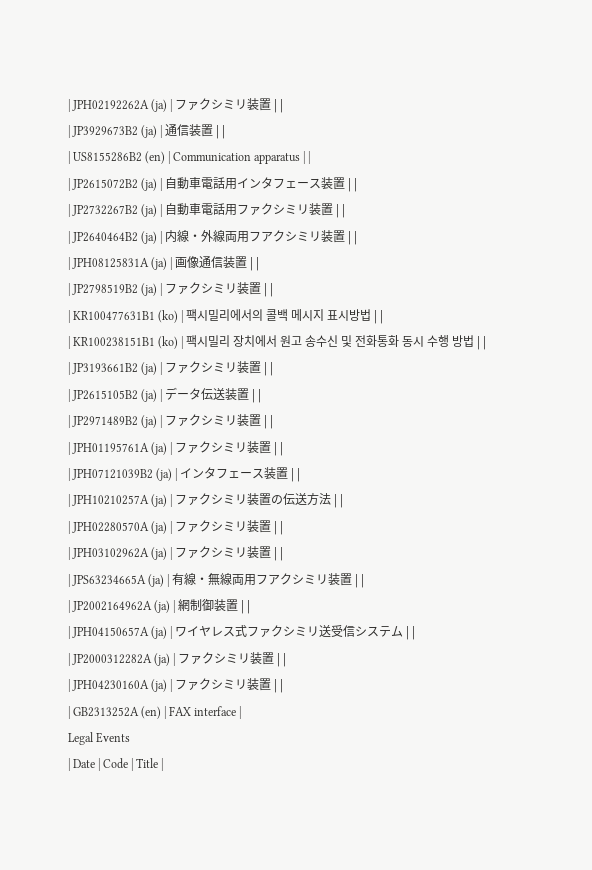| JPH02192262A (ja) | ファクシミリ装置 | |
| JP3929673B2 (ja) | 通信装置 | |
| US8155286B2 (en) | Communication apparatus | |
| JP2615072B2 (ja) | 自動車電話用インタフェース装置 | |
| JP2732267B2 (ja) | 自動車電話用ファクシミリ装置 | |
| JP2640464B2 (ja) | 内線・外線両用フアクシミリ装置 | |
| JPH08125831A (ja) | 画像通信装置 | |
| JP2798519B2 (ja) | ファクシミリ装置 | |
| KR100477631B1 (ko) | 팩시밀리에서의 콜백 메시지 표시방법 | |
| KR100238151B1 (ko) | 팩시밀리 장치에서 원고 송수신 및 전화통화 동시 수행 방법 | |
| JP3193661B2 (ja) | ファクシミリ装置 | |
| JP2615105B2 (ja) | データ伝送装置 | |
| JP2971489B2 (ja) | ファクシミリ装置 | |
| JPH01195761A (ja) | ファクシミリ装置 | |
| JPH07121039B2 (ja) | インタフェース装置 | |
| JPH10210257A (ja) | ファクシミリ装置の伝送方法 | |
| JPH02280570A (ja) | ファクシミリ装置 | |
| JPH03102962A (ja) | ファクシミリ装置 | |
| JPS63234665A (ja) | 有線・無線両用フアクシミリ装置 | |
| JP2002164962A (ja) | 網制御装置 | |
| JPH04150657A (ja) | ワイヤレス式ファクシミリ送受信システム | |
| JP2000312282A (ja) | ファクシミリ装置 | |
| JPH04230160A (ja) | ファクシミリ装置 | |
| GB2313252A (en) | FAX interface |
Legal Events
| Date | Code | Title |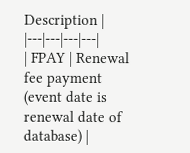Description |
|---|---|---|---|
| FPAY | Renewal fee payment (event date is renewal date of database) |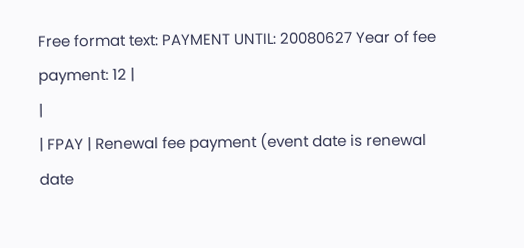Free format text: PAYMENT UNTIL: 20080627 Year of fee payment: 12 |
|
| FPAY | Renewal fee payment (event date is renewal date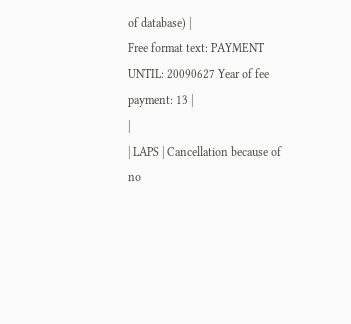of database) |
Free format text: PAYMENT UNTIL: 20090627 Year of fee payment: 13 |
|
| LAPS | Cancellation because of no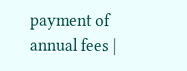payment of annual fees |